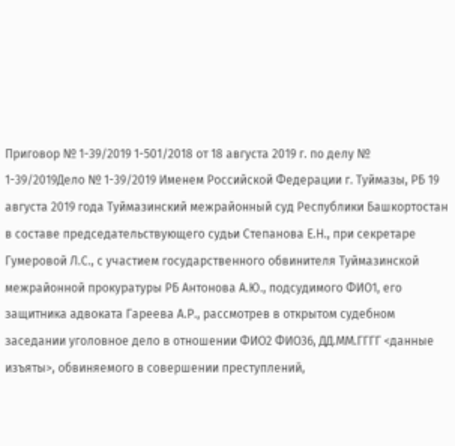Приговор № 1-39/2019 1-501/2018 от 18 августа 2019 г. по делу № 1-39/2019Дело № 1-39/2019 Именем Российской Федерации г. Туймазы, РБ 19 августа 2019 года Туймазинский межрайонный суд Республики Башкортостан в составе председательствующего судьи Степанова Е.Н., при секретаре Гумеровой Л.С., с участием государственного обвинителя Туймазинской межрайонной прокуратуры РБ Антонова А.Ю., подсудимого ФИО1, его защитника адвоката Гареева А.Р., рассмотрев в открытом судебном заседании уголовное дело в отношении ФИО2 ФИО36, ДД.ММ.ГГГГ <данные изъяты>, обвиняемого в совершении преступлений,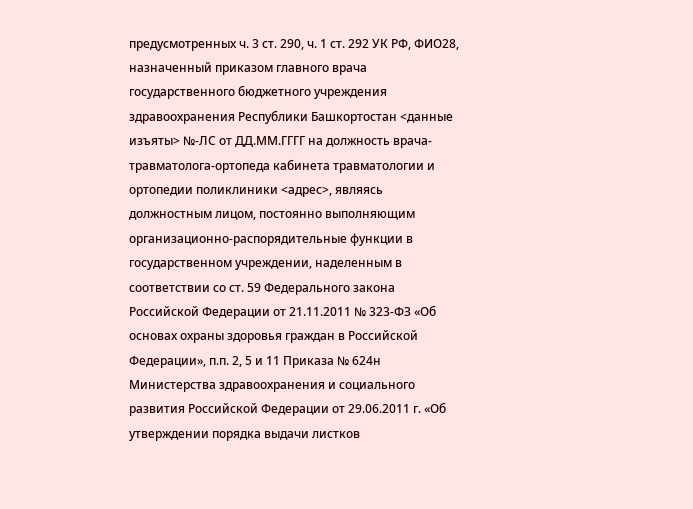предусмотренных ч. 3 ст. 290, ч. 1 ст. 292 УК РФ, ФИО28, назначенный приказом главного врача государственного бюджетного учреждения здравоохранения Республики Башкортостан <данные изъяты> №-ЛС от ДД.ММ.ГГГГ на должность врача-травматолога-ортопеда кабинета травматологии и ортопедии поликлиники <адрес>, являясь должностным лицом, постоянно выполняющим организационно-распорядительные функции в государственном учреждении, наделенным в соответствии со ст. 59 Федерального закона Российской Федерации от 21.11.2011 № 323-ФЗ «Об основах охраны здоровья граждан в Российской Федерации», п.п. 2, 5 и 11 Приказа № 624н Министерства здравоохранения и социального развития Российской Федерации от 29.06.2011 г. «Об утверждении порядка выдачи листков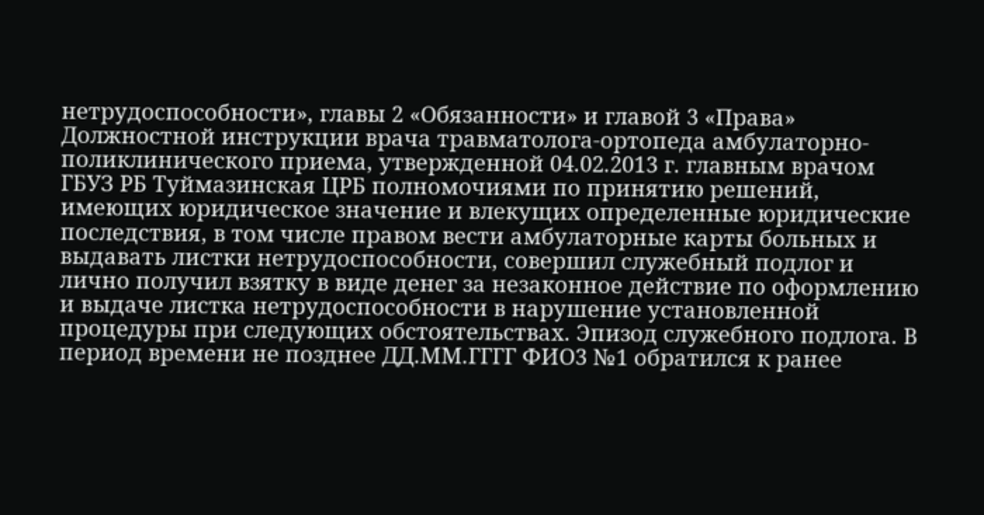нетрудоспособности», главы 2 «Обязанности» и главой 3 «Права» Должностной инструкции врача травматолога-ортопеда амбулаторно-поликлинического приема, утвержденной 04.02.2013 г. главным врачом ГБУЗ РБ Туймазинская ЦРБ полномочиями по принятию решений, имеющих юридическое значение и влекущих определенные юридические последствия, в том числе правом вести амбулаторные карты больных и выдавать листки нетрудоспособности, совершил служебный подлог и лично получил взятку в виде денег за незаконное действие по оформлению и выдаче листка нетрудоспособности в нарушение установленной процедуры при следующих обстоятельствах. Эпизод служебного подлога. В период времени не позднее ДД.ММ.ГГГГ ФИО3 №1 обратился к ранее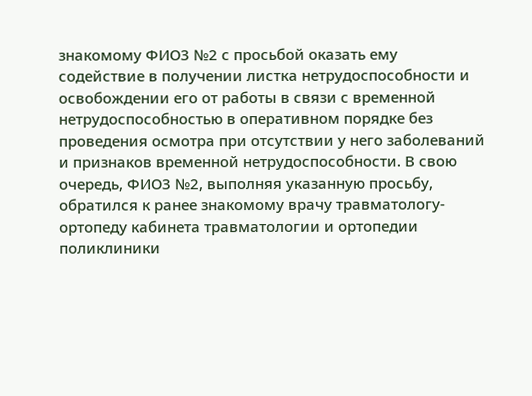знакомому ФИО3 №2 с просьбой оказать ему содействие в получении листка нетрудоспособности и освобождении его от работы в связи с временной нетрудоспособностью в оперативном порядке без проведения осмотра при отсутствии у него заболеваний и признаков временной нетрудоспособности. В свою очередь, ФИО3 №2, выполняя указанную просьбу, обратился к ранее знакомому врачу травматологу-ортопеду кабинета травматологии и ортопедии поликлиники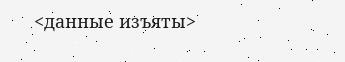<данные изъяты>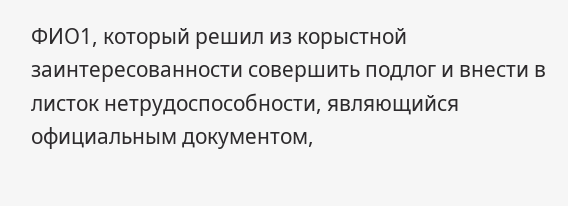ФИО1, который решил из корыстной заинтересованности совершить подлог и внести в листок нетрудоспособности, являющийся официальным документом,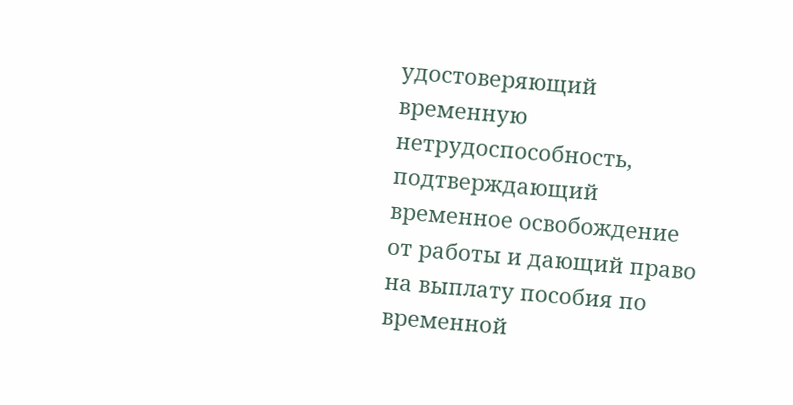удостоверяющий временную нетрудоспособность, подтверждающий временное освобождение от работы и дающий право на выплату пособия по временной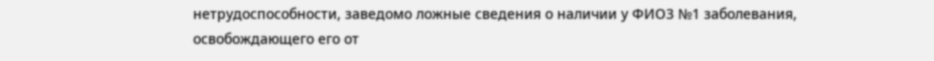нетрудоспособности, заведомо ложные сведения о наличии у ФИО3 №1 заболевания, освобождающего его от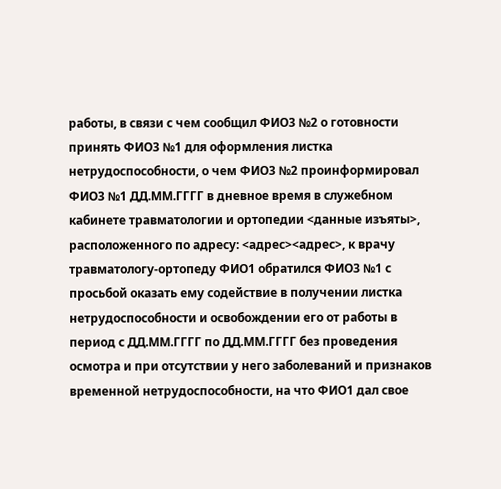работы, в связи с чем сообщил ФИО3 №2 о готовности принять ФИО3 №1 для оформления листка нетрудоспособности, о чем ФИО3 №2 проинформировал ФИО3 №1 ДД.ММ.ГГГГ в дневное время в служебном кабинете травматологии и ортопедии <данные изъяты>, расположенного по адресу: <адрес><адрес>, к врачу травматологу-ортопеду ФИО1 обратился ФИО3 №1 с просьбой оказать ему содействие в получении листка нетрудоспособности и освобождении его от работы в период с ДД.ММ.ГГГГ по ДД.ММ.ГГГГ без проведения осмотра и при отсутствии у него заболеваний и признаков временной нетрудоспособности, на что ФИО1 дал свое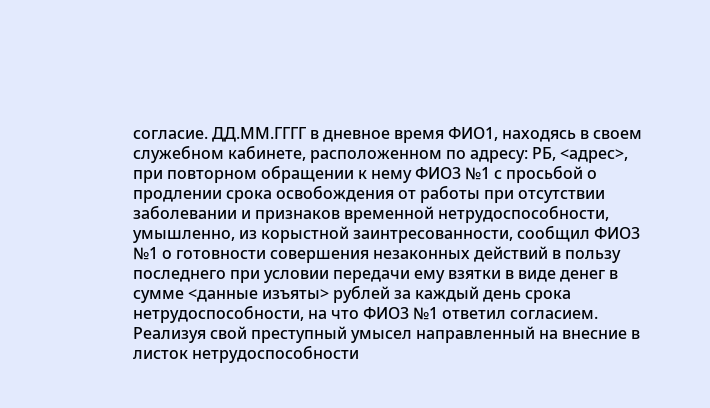согласие. ДД.ММ.ГГГГ в дневное время ФИО1, находясь в своем служебном кабинете, расположенном по адресу: РБ, <адрес>, при повторном обращении к нему ФИО3 №1 с просьбой о продлении срока освобождения от работы при отсутствии заболевании и признаков временной нетрудоспособности, умышленно, из корыстной заинтресованности, сообщил ФИО3 №1 о готовности совершения незаконных действий в пользу последнего при условии передачи ему взятки в виде денег в сумме <данные изъяты> рублей за каждый день срока нетрудоспособности, на что ФИО3 №1 ответил согласием. Реализуя свой преступный умысел направленный на внесние в листок нетрудоспособности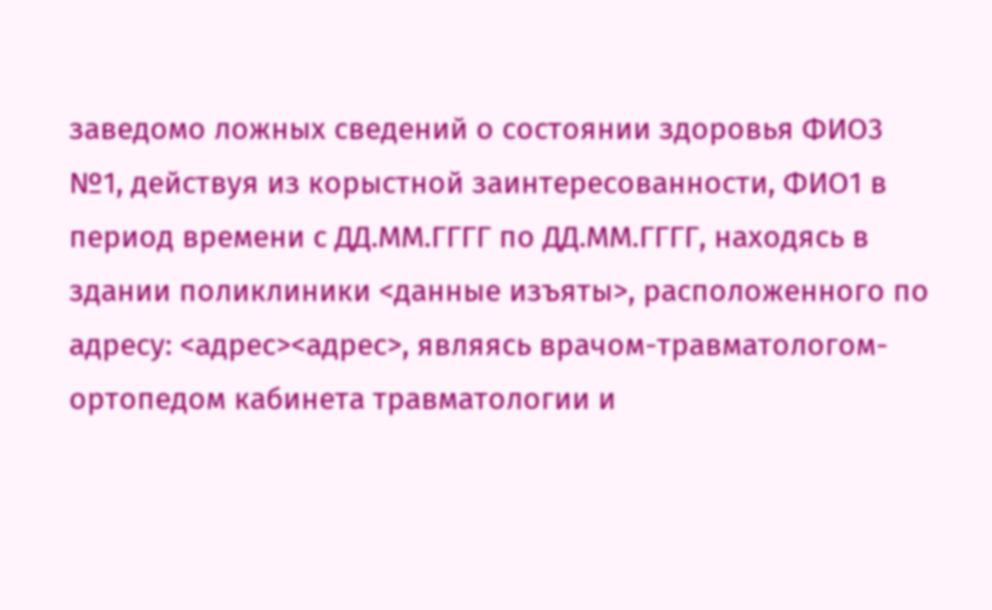заведомо ложных сведений о состоянии здоровья ФИО3 №1, действуя из корыстной заинтересованности, ФИО1 в период времени с ДД.ММ.ГГГГ по ДД.ММ.ГГГГ, находясь в здании поликлиники <данные изъяты>, расположенного по адресу: <адрес><адрес>, являясь врачом-травматологом-ортопедом кабинета травматологии и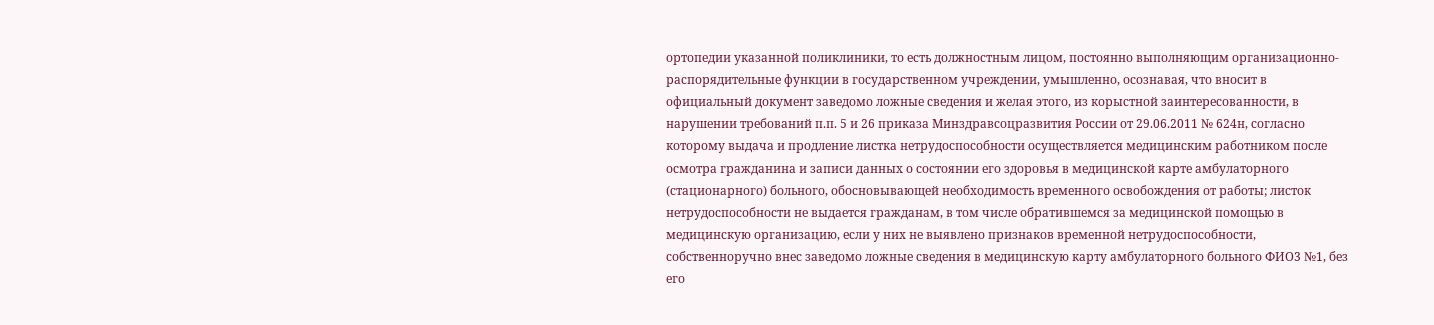ортопедии указанной поликлиники, то есть должностным лицом, постоянно выполняющим организационно-распорядительные функции в государственном учреждении, умышленно, осознавая, что вносит в официальный документ заведомо ложные сведения и желая этого, из корыстной заинтересованности, в нарушении требований п.п. 5 и 26 приказа Минздравсоцразвития России от 29.06.2011 № 624н, согласно которому выдача и продление листка нетрудоспособности осуществляется медицинским работником после осмотра гражданина и записи данных о состоянии его здоровья в медицинской карте амбулаторного (стационарного) больного, обосновывающей необходимость временного освобождения от работы; листок нетрудоспособности не выдается гражданам, в том числе обратившемся за медицинской помощью в медицинскую организацию, если у них не выявлено признаков временной нетрудоспособности, собственноручно внес заведомо ложные сведения в медицинскую карту амбулаторного больного ФИО3 №1, без его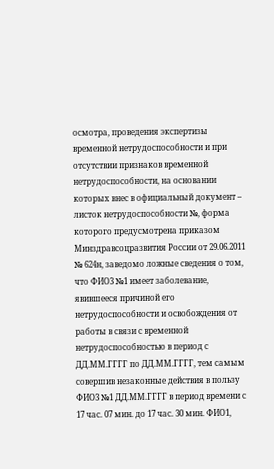осмотра, проведения экспертизы временной нетрудоспособности и при отсутствии признаков временной нетрудоспособности, на основании которых внес в официальный документ – листок нетрудоспособности №, форма которого предусмотрена приказом Минздравсоцразвития России от 29.06.2011 № 624н, заведомо ложные сведения о том, что ФИО3 №1 имеет заболевание, явившееся причиной его нетрудоспособности и освобождения от работы в связи с временной нетрудоспособностью в период с ДД.ММ.ГГГГ по ДД.ММ.ГГГГ, тем самым совершив незаконные действия в пользу ФИО3 №1 ДД.ММ.ГГГГ в период времени с 17 час. 07 мин. до 17 час. 30 мин. ФИО1,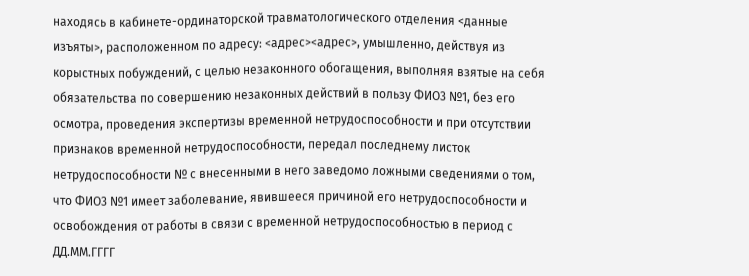находясь в кабинете-ординаторской травматологического отделения <данные изъяты>, расположенном по адресу: <адрес><адрес>, умышленно, действуя из корыстных побуждений, с целью незаконного обогащения, выполняя взятые на себя обязательства по совершению незаконных действий в пользу ФИО3 №1, без его осмотра, проведения экспертизы временной нетрудоспособности и при отсутствии признаков временной нетрудоспособности, передал последнему листок нетрудоспособности № с внесенными в него заведомо ложными сведениями о том, что ФИО3 №1 имеет заболевание, явившееся причиной его нетрудоспособности и освобождения от работы в связи с временной нетрудоспособностью в период с ДД.ММ.ГГГГ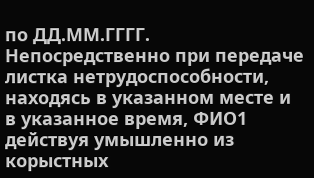по ДД.ММ.ГГГГ. Непосредственно при передаче листка нетрудоспособности, находясь в указанном месте и в указанное время, ФИО1 действуя умышленно из корыстных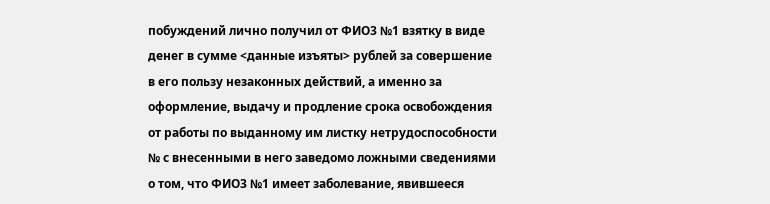побуждений лично получил от ФИО3 №1 взятку в виде денег в сумме <данные изъяты> рублей за совершение в его пользу незаконных действий, а именно за оформление, выдачу и продление срока освобождения от работы по выданному им листку нетрудоспособности № с внесенными в него заведомо ложными сведениями о том, что ФИО3 №1 имеет заболевание, явившееся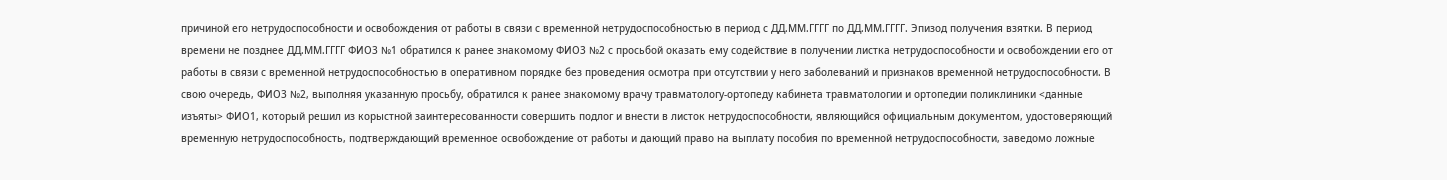причиной его нетрудоспособности и освобождения от работы в связи с временной нетрудоспособностью в период с ДД.ММ.ГГГГ по ДД.ММ.ГГГГ. Эпизод получения взятки. В период времени не позднее ДД.ММ.ГГГГ ФИО3 №1 обратился к ранее знакомому ФИО3 №2 с просьбой оказать ему содействие в получении листка нетрудоспособности и освобождении его от работы в связи с временной нетрудоспособностью в оперативном порядке без проведения осмотра при отсутствии у него заболеваний и признаков временной нетрудоспособности. В свою очередь, ФИО3 №2, выполняя указанную просьбу, обратился к ранее знакомому врачу травматологу-ортопеду кабинета травматологии и ортопедии поликлиники <данные изъяты> ФИО1, который решил из корыстной заинтересованности совершить подлог и внести в листок нетрудоспособности, являющийся официальным документом, удостоверяющий временную нетрудоспособность, подтверждающий временное освобождение от работы и дающий право на выплату пособия по временной нетрудоспособности, заведомо ложные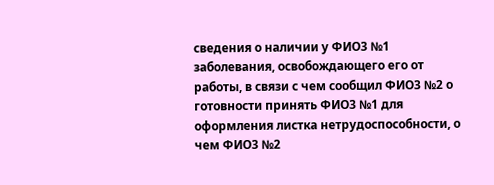сведения о наличии у ФИО3 №1 заболевания, освобождающего его от работы, в связи с чем сообщил ФИО3 №2 о готовности принять ФИО3 №1 для оформления листка нетрудоспособности, о чем ФИО3 №2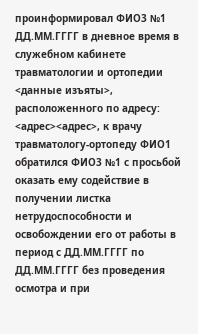проинформировал ФИО3 №1 ДД.ММ.ГГГГ в дневное время в служебном кабинете травматологии и ортопедии <данные изъяты>, расположенного по адресу: <адрес><адрес>, к врачу травматологу-ортопеду ФИО1 обратился ФИО3 №1 с просьбой оказать ему содействие в получении листка нетрудоспособности и освобождении его от работы в период с ДД.ММ.ГГГГ по ДД.ММ.ГГГГ без проведения осмотра и при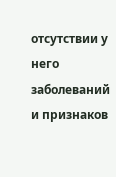отсутствии у него заболеваний и признаков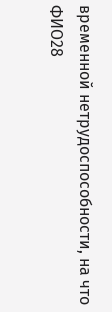временной нетрудоспособности, на что ФИО28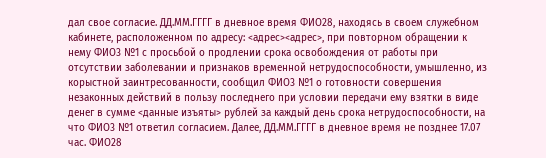дал свое согласие. ДД.ММ.ГГГГ в дневное время ФИО28, находясь в своем служебном кабинете, расположенном по адресу: <адрес><адрес>, при повторном обращении к нему ФИО3 №1 с просьбой о продлении срока освобождения от работы при отсутствии заболевании и признаков временной нетрудоспособности, умышленно, из корыстной заинтресованности, сообщил ФИО3 №1 о готовности совершения незаконных действий в пользу последнего при условии передачи ему взятки в виде денег в сумме <данные изъяты> рублей за каждый день срока нетрудоспособности, на что ФИО3 №1 ответил согласием. Далее, ДД.ММ.ГГГГ в дневное время не позднее 17.07 час. ФИО28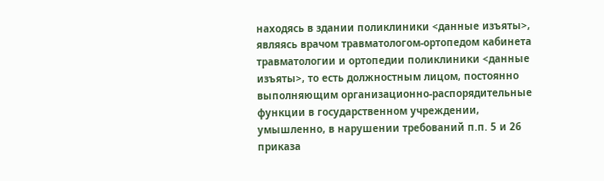находясь в здании поликлиники <данные изъяты>, являясь врачом травматологом-ортопедом кабинета травматологии и ортопедии поликлиники <данные изъяты>, то есть должностным лицом, постоянно выполняющим организационно-распорядительные функции в государственном учреждении, умышленно, в нарушении требований п.п. 5 и 26 приказа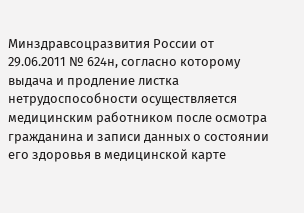Минздравсоцразвития России от 29.06.2011 № 624н, согласно которому выдача и продление листка нетрудоспособности осуществляется медицинским работником после осмотра гражданина и записи данных о состоянии его здоровья в медицинской карте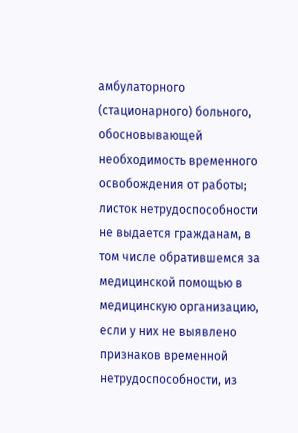амбулаторного (стационарного) больного, обосновывающей необходимость временного освобождения от работы; листок нетрудоспособности не выдается гражданам, в том числе обратившемся за медицинской помощью в медицинскую организацию, если у них не выявлено признаков временной нетрудоспособности, из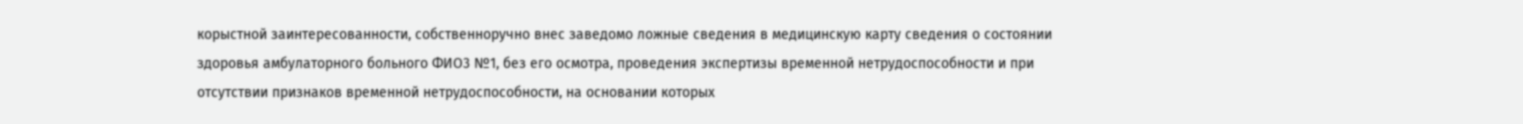корыстной заинтересованности, собственноручно внес заведомо ложные сведения в медицинскую карту сведения о состоянии здоровья амбулаторного больного ФИО3 №1, без его осмотра, проведения экспертизы временной нетрудоспособности и при отсутствии признаков временной нетрудоспособности, на основании которых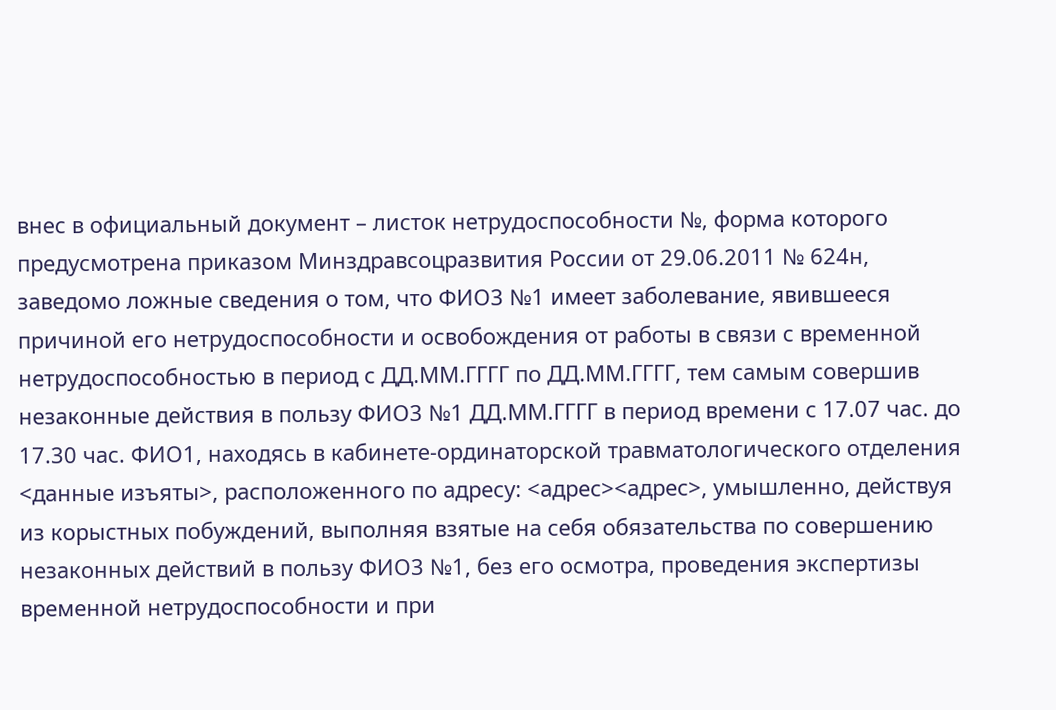внес в официальный документ – листок нетрудоспособности №, форма которого предусмотрена приказом Минздравсоцразвития России от 29.06.2011 № 624н, заведомо ложные сведения о том, что ФИО3 №1 имеет заболевание, явившееся причиной его нетрудоспособности и освобождения от работы в связи с временной нетрудоспособностью в период с ДД.ММ.ГГГГ по ДД.ММ.ГГГГ, тем самым совершив незаконные действия в пользу ФИО3 №1 ДД.ММ.ГГГГ в период времени с 17.07 час. до 17.30 час. ФИО1, находясь в кабинете-ординаторской травматологического отделения <данные изъяты>, расположенного по адресу: <адрес><адрес>, умышленно, действуя из корыстных побуждений, выполняя взятые на себя обязательства по совершению незаконных действий в пользу ФИО3 №1, без его осмотра, проведения экспертизы временной нетрудоспособности и при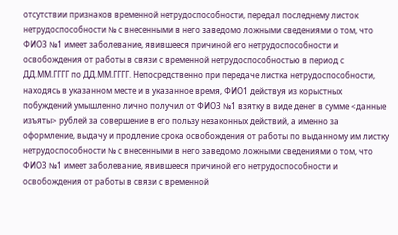отсутствии признаков временной нетрудоспособности, передал последнему листок нетрудоспособности № с внесенными в него заведомо ложными сведениями о том, что ФИО3 №1 имеет заболевание, явившееся причиной его нетрудоспособности и освобождения от работы в связи с временной нетрудоспособностью в период с ДД.ММ.ГГГГ по ДД.ММ.ГГГГ. Непосредственно при передаче листка нетрудоспособности, находясь в указанном месте и в указанное время, ФИО1 действуя из корыстных побуждений умышленно лично получил от ФИО3 №1 взятку в виде денег в сумме <данные изъяты> рублей за совершение в его пользу незаконных действий, а именно за оформление, выдачу и продление срока освобождения от работы по выданному им листку нетрудоспособности № с внесенными в него заведомо ложными сведениями о том, что ФИО3 №1 имеет заболевание, явившееся причиной его нетрудоспособности и освобождения от работы в связи с временной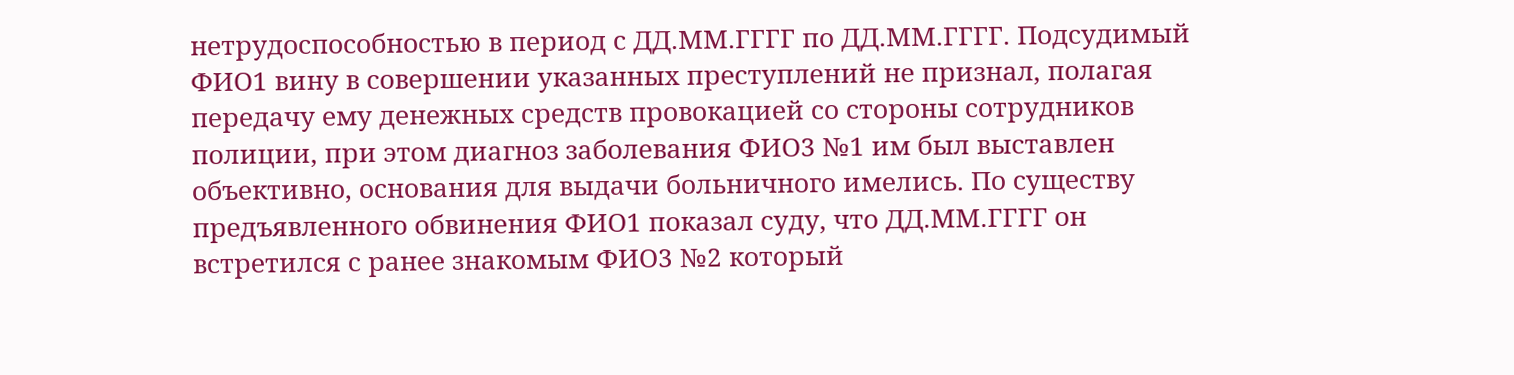нетрудоспособностью в период с ДД.ММ.ГГГГ по ДД.ММ.ГГГГ. Подсудимый ФИО1 вину в совершении указанных преступлений не признал, полагая передачу ему денежных средств провокацией со стороны сотрудников полиции, при этом диагноз заболевания ФИО3 №1 им был выставлен объективно, основания для выдачи больничного имелись. По существу предъявленного обвинения ФИО1 показал суду, что ДД.ММ.ГГГГ он встретился с ранее знакомым ФИО3 №2 который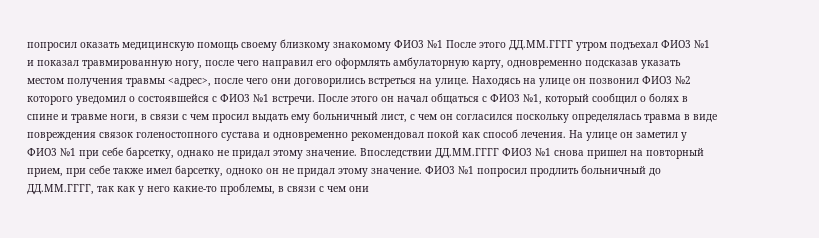попросил оказать медицинскую помощь своему близкому знакомому ФИО3 №1 После этого ДД.ММ.ГГГГ утром подъехал ФИО3 №1 и показал травмированную ногу, после чего направил его оформлять амбулаторную карту, одновременно подсказав указать местом получения травмы <адрес>, после чего они договорились встреться на улице. Находясь на улице он позвонил ФИО3 №2 которого уведомил о состоявшейся с ФИО3 №1 встречи. После этого он начал общаться с ФИО3 №1, который сообщил о болях в спине и травме ноги, в связи с чем просил выдать ему больничный лист, с чем он согласился поскольку определялась травма в виде повреждения связок голеностопного сустава и одновременно рекомендовал покой как способ лечения. На улице он заметил у ФИО3 №1 при себе барсетку, однако не придал этому значение. Впоследствии ДД.ММ.ГГГГ ФИО3 №1 снова пришел на повторный прием, при себе также имел барсетку, одноко он не придал этому значение. ФИО3 №1 попросил продлить больничный до ДД.ММ.ГГГГ, так как у него какие-то проблемы, в связи с чем они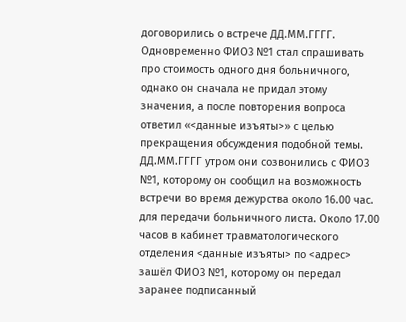договорились о встрече ДД.ММ.ГГГГ. Одновременно ФИО3 №1 стал спрашивать про стоимость одного дня больничного, однако он сначала не придал этому значения, а после повторения вопроса ответил «<данные изъяты>» с целью прекращения обсуждения подобной темы. ДД.ММ.ГГГГ утром они созвонились с ФИО3 №1, которому он сообщил на возможность встречи во время дежурства около 16.00 час. для передачи больничного листа. Около 17.00 часов в кабинет травматологического отделения <данные изъяты> по <адрес> зашёл ФИО3 №1, которому он передал заранее подписанный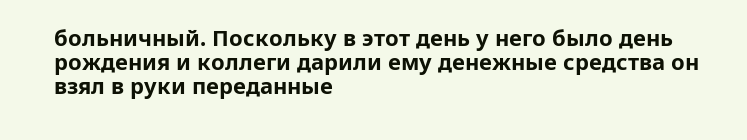больничный. Поскольку в этот день у него было день рождения и коллеги дарили ему денежные средства он взял в руки переданные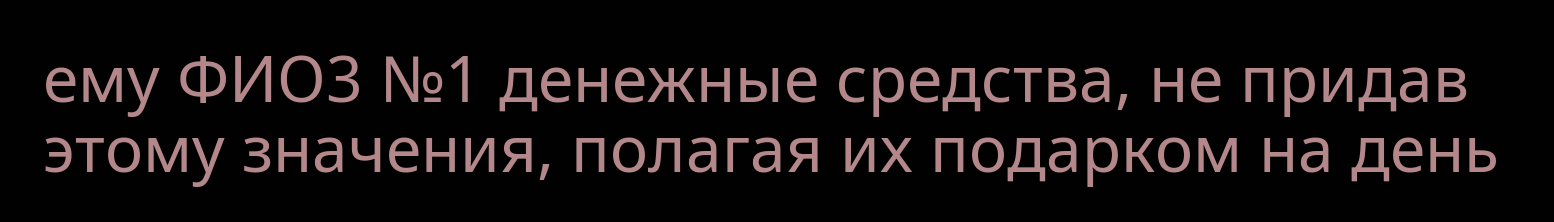ему ФИО3 №1 денежные средства, не придав этому значения, полагая их подарком на день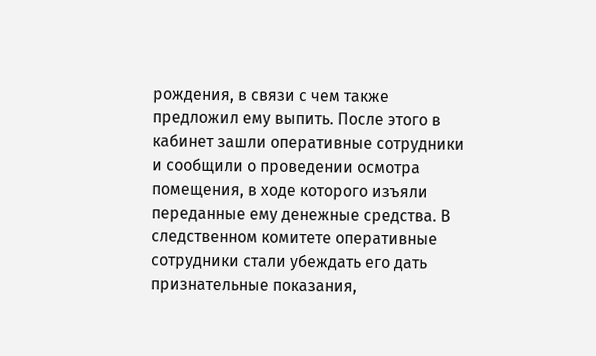рождения, в связи с чем также предложил ему выпить. После этого в кабинет зашли оперативные сотрудники и сообщили о проведении осмотра помещения, в ходе которого изъяли переданные ему денежные средства. В следственном комитете оперативные сотрудники стали убеждать его дать признательные показания,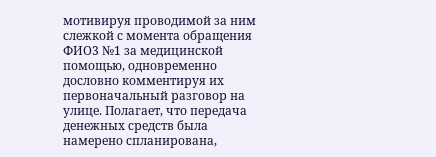мотивируя проводимой за ним слежкой с момента обращения ФИО3 №1 за медицинской помощью, одновременно дословно комментируя их первоначальный разговор на улице. Полагает, что передача денежных средств была намерено спланирована,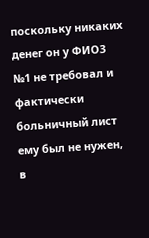поскольку никаких денег он у ФИО3 №1 не требовал и фактически больничный лист ему был не нужен, в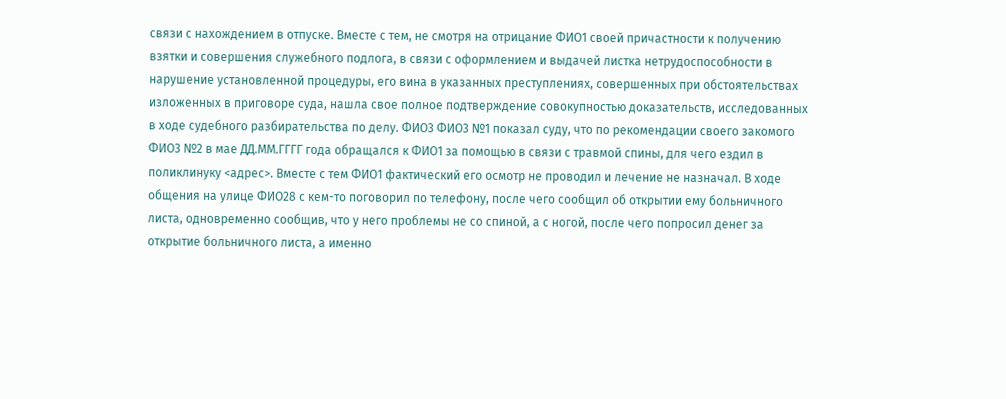связи с нахождением в отпуске. Вместе с тем, не смотря на отрицание ФИО1 своей причастности к получению взятки и совершения служебного подлога, в связи с оформлением и выдачей листка нетрудоспособности в нарушение установленной процедуры, его вина в указанных преступлениях, совершенных при обстоятельствах изложенных в приговоре суда, нашла свое полное подтверждение совокупностью доказательств, исследованных в ходе судебного разбирательства по делу. ФИО3 ФИО3 №1 показал суду, что по рекомендации своего закомого ФИО3 №2 в мае ДД.ММ.ГГГГ года обращался к ФИО1 за помощью в связи с травмой спины, для чего ездил в поликлинуку <адрес>. Вместе с тем ФИО1 фактический его осмотр не проводил и лечение не назначал. В ходе общения на улице ФИО28 с кем-то поговорил по телефону, после чего сообщил об открытии ему больничного листа, одновременно сообщив, что у него проблемы не со спиной, а с ногой, после чего попросил денег за открытие больничного листа, а именно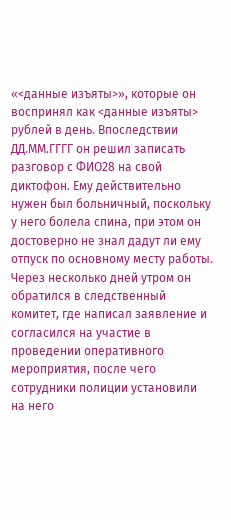«<данные изъяты>», которые он воспринял как <данные изъяты> рублей в день. Впоследствии ДД.ММ.ГГГГ он решил записать разговор с ФИО28 на свой диктофон. Ему действительно нужен был больничный, поскольку у него болела спина, при этом он достоверно не знал дадут ли ему отпуск по основному месту работы. Через несколько дней утром он обратился в следственный комитет, где написал заявление и согласился на участие в проведении оперативного мероприятия, после чего сотрудники полиции установили на него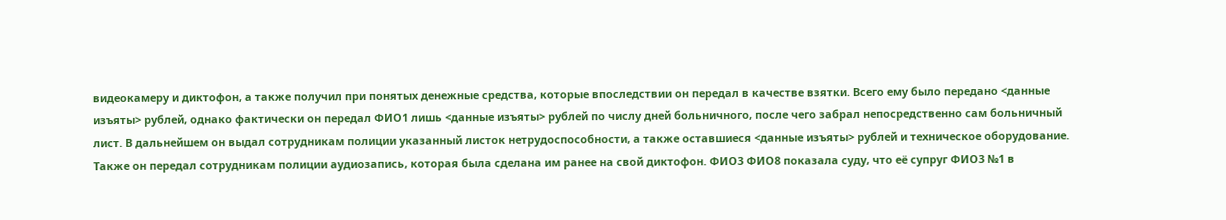видеокамеру и диктофон, а также получил при понятых денежные средства, которые впоследствии он передал в качестве взятки. Всего ему было передано <данные изъяты> рублей, однако фактически он передал ФИО1 лишь <данные изъяты> рублей по числу дней больничного, после чего забрал непосредственно сам больничный лист. В дальнейшем он выдал сотрудникам полиции указанный листок нетрудоспособности, а также оставшиеся <данные изъяты> рублей и техническое оборудование. Также он передал сотрудникам полиции аудиозапись, которая была сделана им ранее на свой диктофон. ФИО3 ФИО8 показала суду, что её супруг ФИО3 №1 в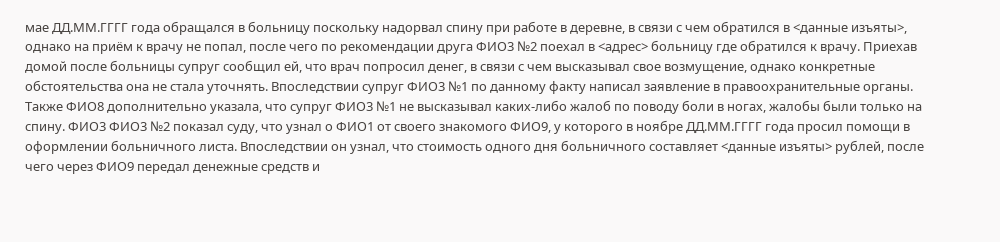мае ДД.ММ.ГГГГ года обращался в больницу поскольку надорвал спину при работе в деревне, в связи с чем обратился в <данные изъяты>, однако на приём к врачу не попал, после чего по рекомендации друга ФИО3 №2 поехал в <адрес> больницу где обратился к врачу. Приехав домой после больницы супруг сообщил ей, что врач попросил денег, в связи с чем высказывал свое возмущение, однако конкретные обстоятельства она не стала уточнять. Впоследствии супруг ФИО3 №1 по данному факту написал заявление в правоохранительные органы. Также ФИО8 дополнительно указала, что супруг ФИО3 №1 не высказывал каких-либо жалоб по поводу боли в ногах, жалобы были только на спину. ФИО3 ФИО3 №2 показал суду, что узнал о ФИО1 от своего знакомого ФИО9, у которого в ноябре ДД.ММ.ГГГГ года просил помощи в оформлении больничного листа. Впоследствии он узнал, что стоимость одного дня больничного составляет <данные изъяты> рублей, после чего через ФИО9 передал денежные средств и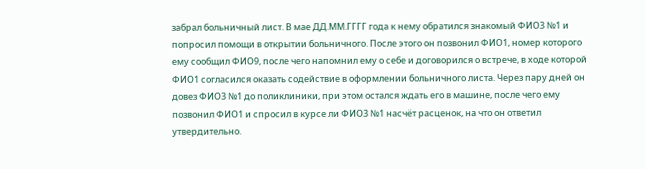забрал больничный лист. В мае ДД.ММ.ГГГГ года к нему обратился знакомый ФИО3 №1 и попросил помощи в открытии больничного. После этого он позвонил ФИО1, номер которого ему сообщил ФИО9, после чего напомнил ему о себе и договорился о встрече, в ходе которой ФИО1 согласился оказать содействие в оформлении больничного листа. Через пару дней он довез ФИО3 №1 до поликлиники, при этом остался ждать его в машине, после чего ему позвонил ФИО1 и спросил в курсе ли ФИО3 №1 насчёт расценок, на что он ответил утвердительно.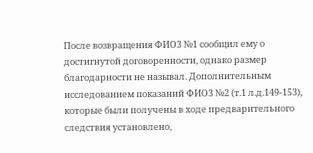После возвращения ФИО3 №1 сообщил ему о достигнутой договоренности, однако размер благодарности не называл. Дополнительным исследованием показаний ФИО3 №2 (т.1 л.д.149-153), которые были получены в ходе предварительного следствия установлено,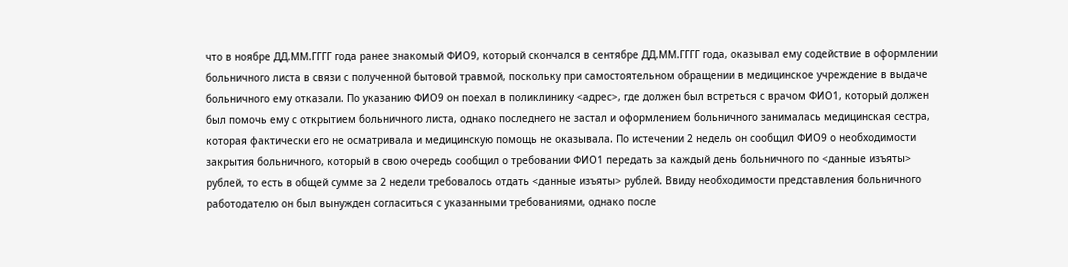что в ноябре ДД.ММ.ГГГГ года ранее знакомый ФИО9, который скончался в сентябре ДД.ММ.ГГГГ года, оказывал ему содействие в оформлении больничного листа в связи с полученной бытовой травмой, поскольку при самостоятельном обращении в медицинское учреждение в выдаче больничного ему отказали. По указанию ФИО9 он поехал в поликлинику <адрес>, где должен был встреться с врачом ФИО1, который должен был помочь ему с открытием больничного листа, однако последнего не застал и оформлением больничного занималась медицинская сестра, которая фактически его не осматривала и медицинскую помощь не оказывала. По истечении 2 недель он сообщил ФИО9 о необходимости закрытия больничного, который в свою очередь сообщил о требовании ФИО1 передать за каждый день больничного по <данные изъяты> рублей, то есть в общей сумме за 2 недели требовалось отдать <данные изъяты> рублей. Ввиду необходимости представления больничного работодателю он был вынужден согласиться с указанными требованиями, однако после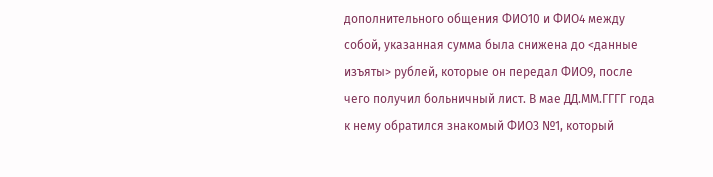дополнительного общения ФИО10 и ФИО4 между собой, указанная сумма была снижена до <данные изъяты> рублей, которые он передал ФИО9, после чего получил больничный лист. В мае ДД.ММ.ГГГГ года к нему обратился знакомый ФИО3 №1, который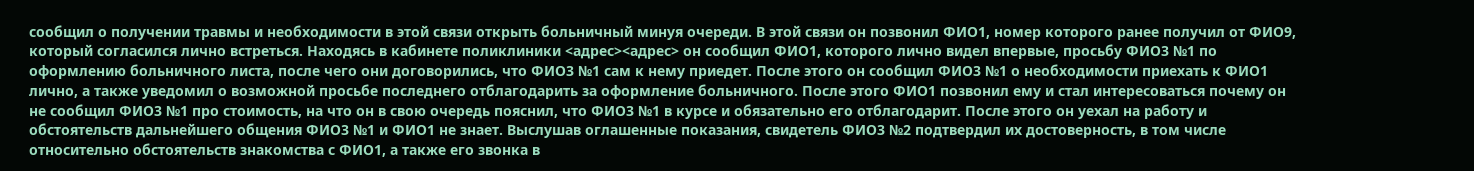сообщил о получении травмы и необходимости в этой связи открыть больничный минуя очереди. В этой связи он позвонил ФИО1, номер которого ранее получил от ФИО9, который согласился лично встреться. Находясь в кабинете поликлиники <адрес><адрес> он сообщил ФИО1, которого лично видел впервые, просьбу ФИО3 №1 по оформлению больничного листа, после чего они договорились, что ФИО3 №1 сам к нему приедет. После этого он сообщил ФИО3 №1 о необходимости приехать к ФИО1 лично, а также уведомил о возможной просьбе последнего отблагодарить за оформление больничного. После этого ФИО1 позвонил ему и стал интересоваться почему он не сообщил ФИО3 №1 про стоимость, на что он в свою очередь пояснил, что ФИО3 №1 в курсе и обязательно его отблагодарит. После этого он уехал на работу и обстоятельств дальнейшего общения ФИО3 №1 и ФИО1 не знает. Выслушав оглашенные показания, свидетель ФИО3 №2 подтвердил их достоверность, в том числе относительно обстоятельств знакомства с ФИО1, а также его звонка в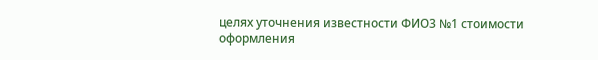целях уточнения известности ФИО3 №1 стоимости оформления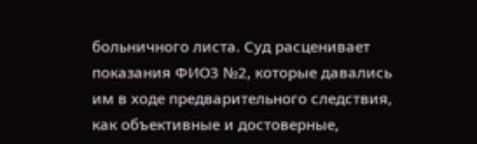больничного листа. Суд расценивает показания ФИО3 №2, которые давались им в ходе предварительного следствия, как объективные и достоверные,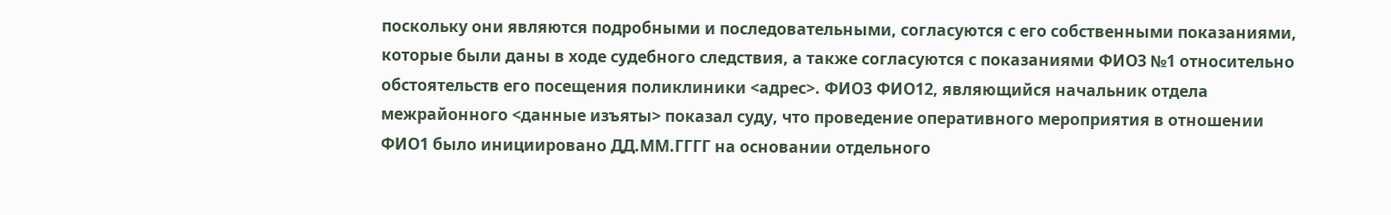поскольку они являются подробными и последовательными, согласуются с его собственными показаниями, которые были даны в ходе судебного следствия, а также согласуются с показаниями ФИО3 №1 относительно обстоятельств его посещения поликлиники <адрес>. ФИО3 ФИО12, являющийся начальник отдела межрайонного <данные изъяты> показал суду, что проведение оперативного мероприятия в отношении ФИО1 было инициировано ДД.ММ.ГГГГ на основании отдельного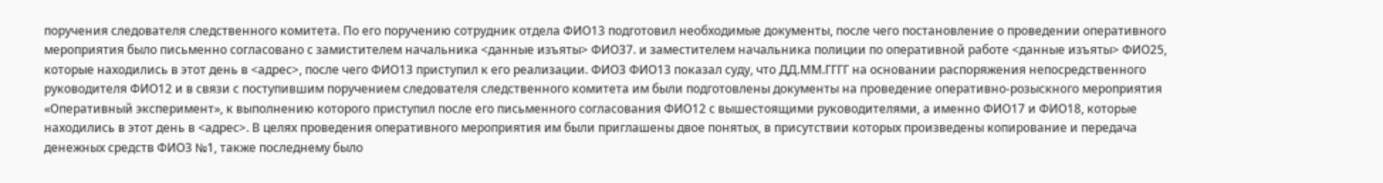поручения следователя следственного комитета. По его поручению сотрудник отдела ФИО13 подготовил необходимые документы, после чего постановление о проведении оперативного мероприятия было письменно согласовано с замистителем начальника <данные изъяты> ФИО37. и заместителем начальника полиции по оперативной работе <данные изъяты> ФИО25, которые находились в этот день в <адрес>, после чего ФИО13 приступил к его реализации. ФИО3 ФИО13 показал суду, что ДД.ММ.ГГГГ на основании распоряжения непосредственного руководителя ФИО12 и в связи с поступившим поручением следователя следственного комитета им были подготовлены документы на проведение оперативно-розыскного мероприятия «Оперативный эксперимент», к выполнению которого приступил после его письменного согласования ФИО12 с вышестоящими руководителями, а именно ФИО17 и ФИО18, которые находились в этот день в <адрес>. В целях проведения оперативного мероприятия им были приглашены двое понятых, в присутствии которых произведены копирование и передача денежных средств ФИО3 №1, также последнему было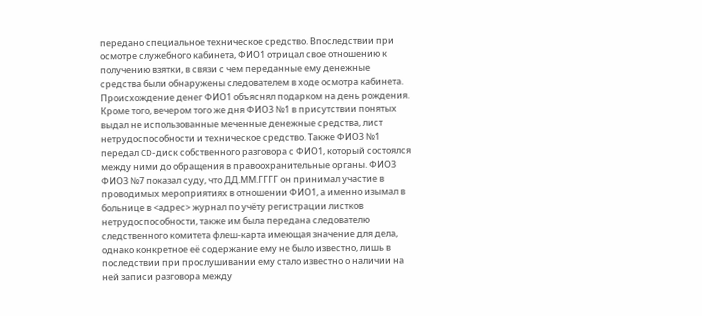передано специальное техническое средство. Впоследствии при осмотре служебного кабинета, ФИО1 отрицал свое отношению к получению взятки, в связи с чем переданные ему денежные средства были обнаружены следователем в ходе осмотра кабинета. Происхождение денег ФИО1 объяснял подарком на день рождения. Кроме того, вечером того же дня ФИО3 №1 в присутствии понятых выдал не использованные меченные денежные средства, лист нетрудоспособности и техническое средство. Также ФИО3 №1 передал CD-диск собственного разговора с ФИО1, который состоялся между ними до обращения в правоохранительные органы. ФИО3 ФИО3 №7 показал суду, что ДД.ММ.ГГГГ он принимал участие в проводимых мероприятиях в отношении ФИО1, а именно изымал в больнице в <адрес> журнал по учёту регистрации листков нетрудоспособности, также им была передана следователю следственного комитета флеш-карта имеющая значение для дела, однако конкретное её содержание ему не было известно, лишь в последствии при прослушивании ему стало известно о наличии на ней записи разговора между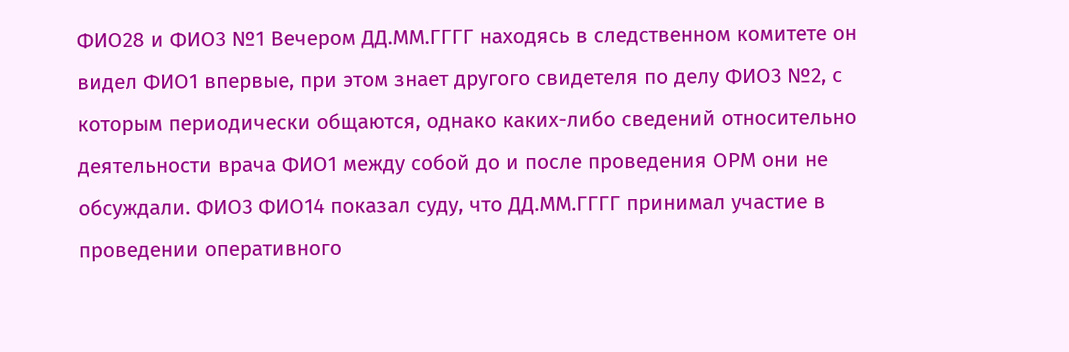ФИО28 и ФИО3 №1 Вечером ДД.ММ.ГГГГ находясь в следственном комитете он видел ФИО1 впервые, при этом знает другого свидетеля по делу ФИО3 №2, с которым периодически общаются, однако каких-либо сведений относительно деятельности врача ФИО1 между собой до и после проведения ОРМ они не обсуждали. ФИО3 ФИО14 показал суду, что ДД.ММ.ГГГГ принимал участие в проведении оперативного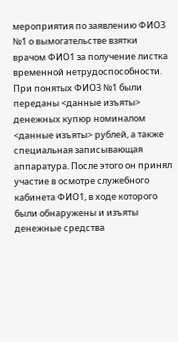мероприятия по заявлению ФИО3 №1 о вымогательстве взятки врачом ФИО1 за получение листка временной нетрудоспособности. При понятых ФИО3 №1 были переданы <данные изъяты> денежных купюр номиналом <данные изъяты> рублей, а также специальная записывающая аппаратура. После этого он принял участие в осмотре служебного кабинета ФИО1, в ходе которого были обнаружены и изъяты денежные средства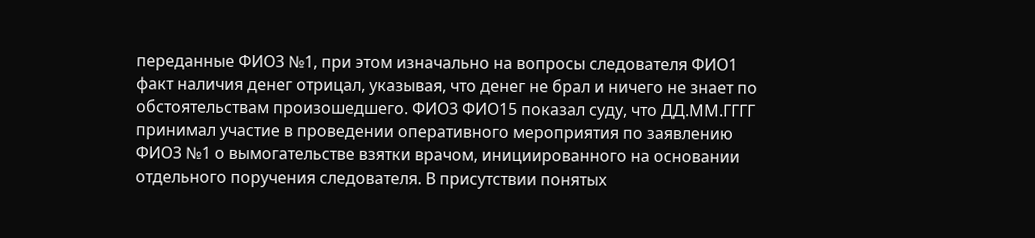переданные ФИО3 №1, при этом изначально на вопросы следователя ФИО1 факт наличия денег отрицал, указывая, что денег не брал и ничего не знает по обстоятельствам произошедшего. ФИО3 ФИО15 показал суду, что ДД.ММ.ГГГГ принимал участие в проведении оперативного мероприятия по заявлению ФИО3 №1 о вымогательстве взятки врачом, инициированного на основании отдельного поручения следователя. В присутствии понятых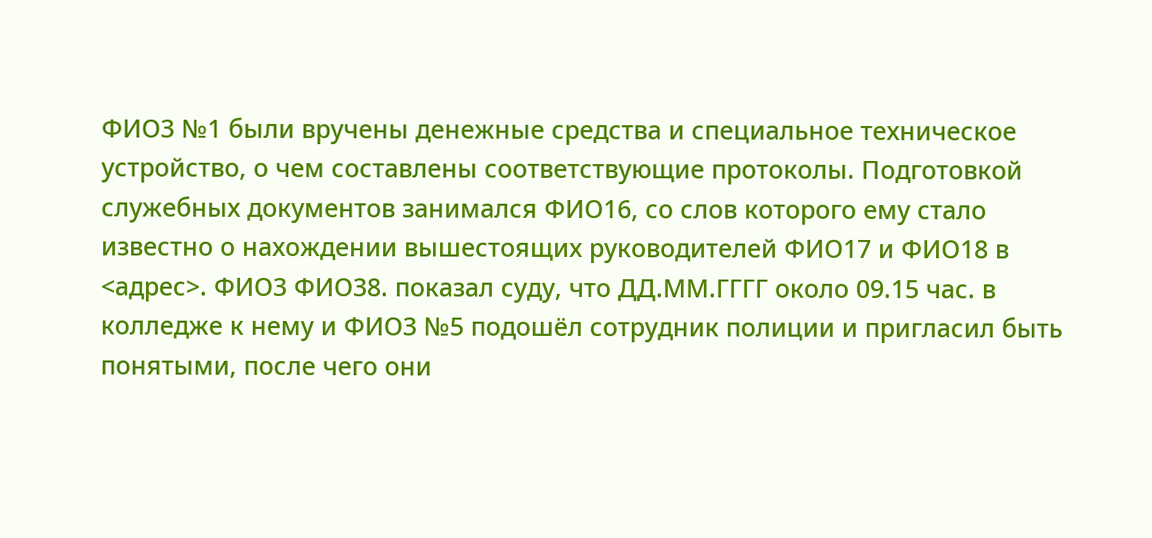ФИО3 №1 были вручены денежные средства и специальное техническое устройство, о чем составлены соответствующие протоколы. Подготовкой служебных документов занимался ФИО16, со слов которого ему стало известно о нахождении вышестоящих руководителей ФИО17 и ФИО18 в <адрес>. ФИО3 ФИО38. показал суду, что ДД.ММ.ГГГГ около 09.15 час. в колледже к нему и ФИО3 №5 подошёл сотрудник полиции и пригласил быть понятыми, после чего они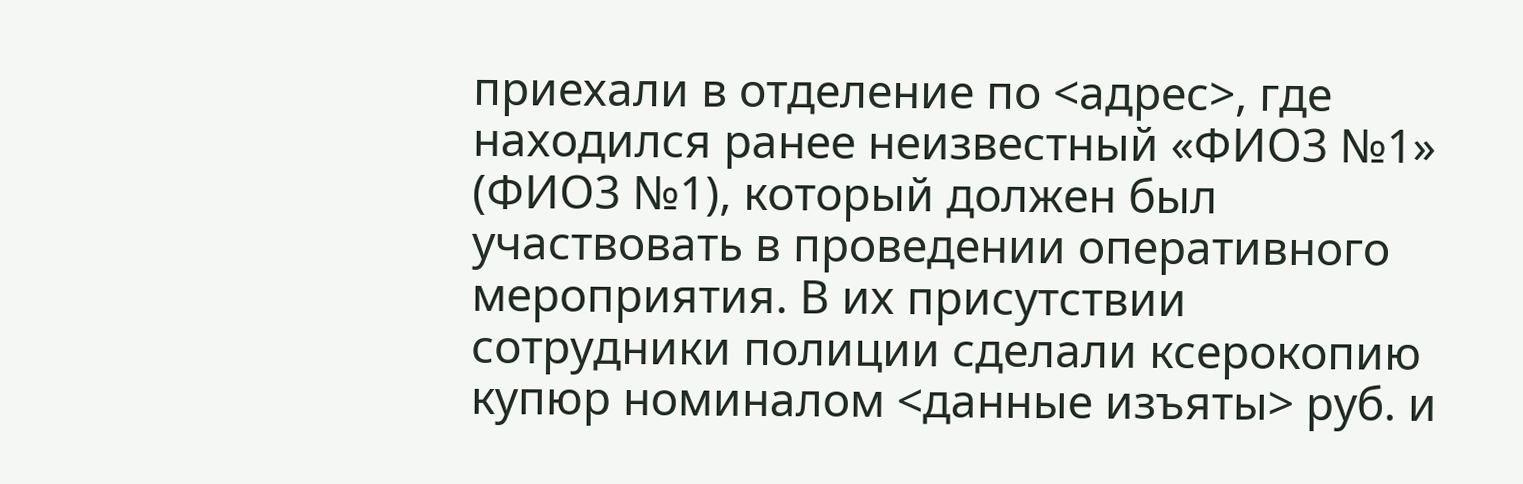приехали в отделение по <адрес>, где находился ранее неизвестный «ФИО3 №1» (ФИО3 №1), который должен был участвовать в проведении оперативного мероприятия. В их присутствии сотрудники полиции сделали ксерокопию купюр номиналом <данные изъяты> руб. и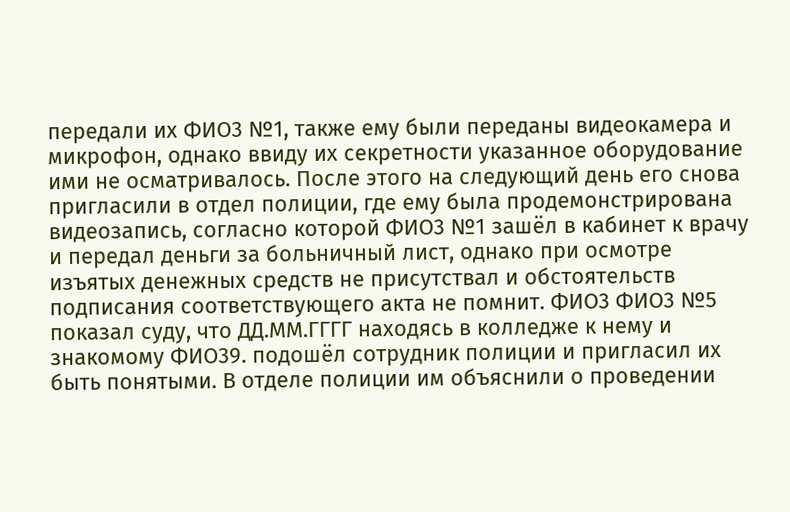передали их ФИО3 №1, также ему были переданы видеокамера и микрофон, однако ввиду их секретности указанное оборудование ими не осматривалось. После этого на следующий день его снова пригласили в отдел полиции, где ему была продемонстрирована видеозапись, согласно которой ФИО3 №1 зашёл в кабинет к врачу и передал деньги за больничный лист, однако при осмотре изъятых денежных средств не присутствал и обстоятельств подписания соответствующего акта не помнит. ФИО3 ФИО3 №5 показал суду, что ДД.ММ.ГГГГ находясь в колледже к нему и знакомому ФИО39. подошёл сотрудник полиции и пригласил их быть понятыми. В отделе полиции им объяснили о проведении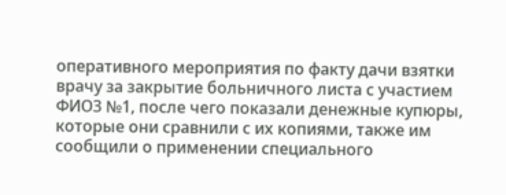оперативного мероприятия по факту дачи взятки врачу за закрытие больничного листа с участием ФИО3 №1, после чего показали денежные купюры, которые они сравнили с их копиями, также им сообщили о применении специального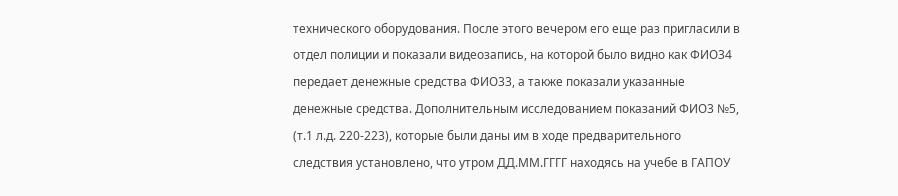технического оборудования. После этого вечером его еще раз пригласили в отдел полиции и показали видеозапись, на которой было видно как ФИО34 передает денежные средства ФИО33, а также показали указанные денежные средства. Дополнительным исследованием показаний ФИО3 №5, (т.1 л.д. 220-223), которые были даны им в ходе предварительного следствия установлено, что утром ДД.ММ.ГГГГ находясь на учебе в ГАПОУ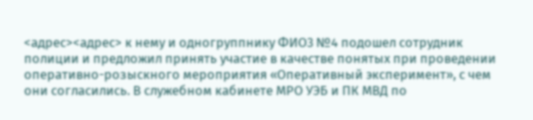<адрес><адрес> к нему и одногруппнику ФИО3 №4 подошел сотрудник полиции и предложил принять участие в качестве понятых при проведении оперативно-розыскного мероприятия «Оперативный эксперимент», с чем они согласились. В служебном кабинете МРО УЭБ и ПК МВД по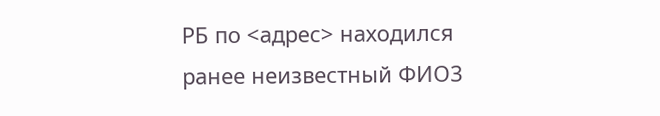РБ по <адрес> находился ранее неизвестный ФИО3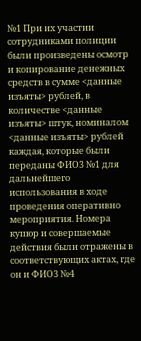№1 При их участии сотрудниками полиции были произведены осмотр и копирование денежных средств в сумме <данные изъяты> рублей, в количестве <данные изъяты> штук, номиналом <данные изъяты> рублей каждая, которые были переданы ФИО3 №1 для дальнейшего использования в ходе проведения оперативно мероприятия. Номера купюр и совершаемые действия были отражены в соответствующих актах, где он и ФИО3 №4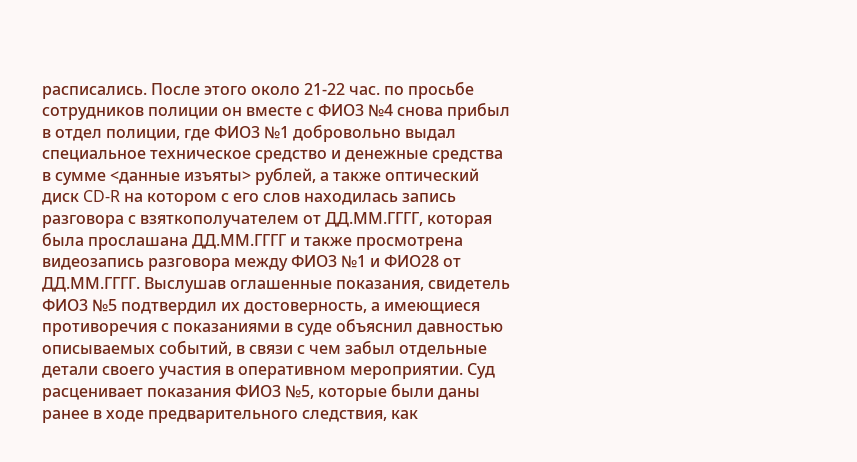расписались. После этого около 21-22 час. по просьбе сотрудников полиции он вместе с ФИО3 №4 снова прибыл в отдел полиции, где ФИО3 №1 добровольно выдал специальное техническое средство и денежные средства в сумме <данные изъяты> рублей, а также оптический диск CD-R на котором с его слов находилась запись разговора с взяткополучателем от ДД.ММ.ГГГГ, которая была прослашана ДД.ММ.ГГГГ и также просмотрена видеозапись разговора между ФИО3 №1 и ФИО28 от ДД.ММ.ГГГГ. Выслушав оглашенные показания, свидетель ФИО3 №5 подтвердил их достоверность, а имеющиеся противоречия с показаниями в суде объяснил давностью описываемых событий, в связи с чем забыл отдельные детали своего участия в оперативном мероприятии. Суд расценивает показания ФИО3 №5, которые были даны ранее в ходе предварительного следствия, как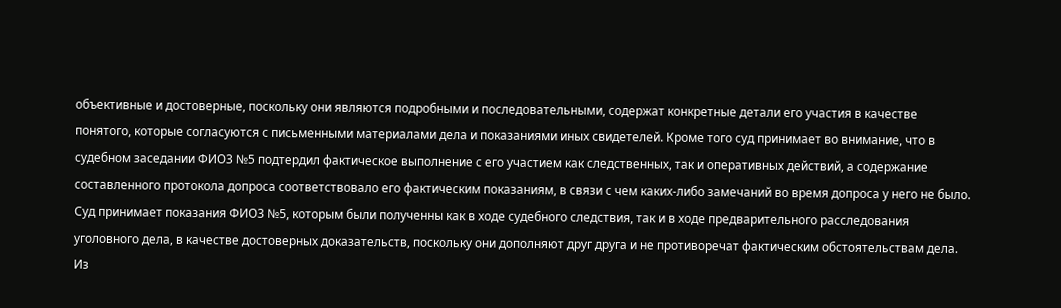объективные и достоверные, поскольку они являются подробными и последовательными, содержат конкретные детали его участия в качестве понятого, которые согласуются с письменными материалами дела и показаниями иных свидетелей. Кроме того суд принимает во внимание, что в судебном заседании ФИО3 №5 подтердил фактическое выполнение с его участием как следственных, так и оперативных действий, а содержание составленного протокола допроса соответствовало его фактическим показаниям, в связи с чем каких-либо замечаний во время допроса у него не было. Суд принимает показания ФИО3 №5, которым были полученны как в ходе судебного следствия, так и в ходе предварительного расследования уголовного дела, в качестве достоверных доказательств, поскольку они дополняют друг друга и не противоречат фактическим обстоятельствам дела. Из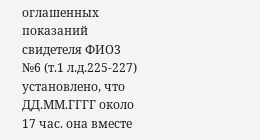оглашенных показаний свидетеля ФИО3 №6 (т.1 л.д.225-227) установлено, что ДД.ММ.ГГГГ около 17 час. она вместе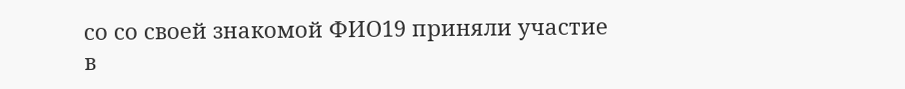со со своей знакомой ФИО19 приняли участие в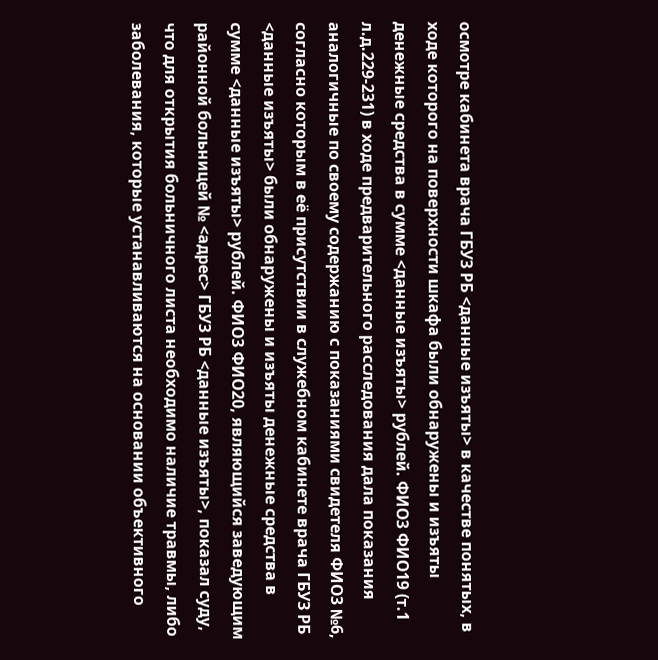осмотре кабинета врача ГБУЗ РБ <данные изъяты> в качестве понятых, в ходе которого на поверхности шкафа были обнаружены и изъяты денежные средства в сумме <данные изъяты> рублей. ФИО3 ФИО19 (т.1 л.д.229-231) в ходе предварительного расследования дала показания аналогичные по своему содержанию с показаниями свидетеля ФИО3 №6, согласно которым в её присутствии в служебном кабинете врача ГБУЗ РБ <данные изъяты> были обнаружены и изъяты денежные средства в сумме <данные изъяты> рублей. ФИО3 ФИО20, являющийся заведующим районной больницей № <адрес> ГБУЗ РБ <данные изъяты>, показал суду, что для открытия больничного листа необходимо наличие травмы, либо заболевания, которые устанавливаются на основании объективного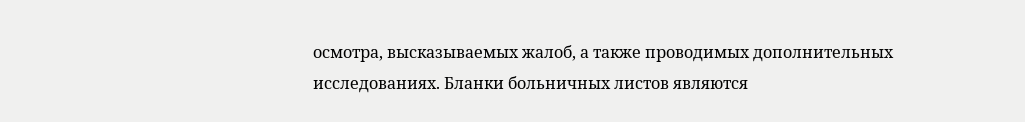осмотра, высказываемых жалоб, а также проводимых дополнительных исследованиях. Бланки больничных листов являются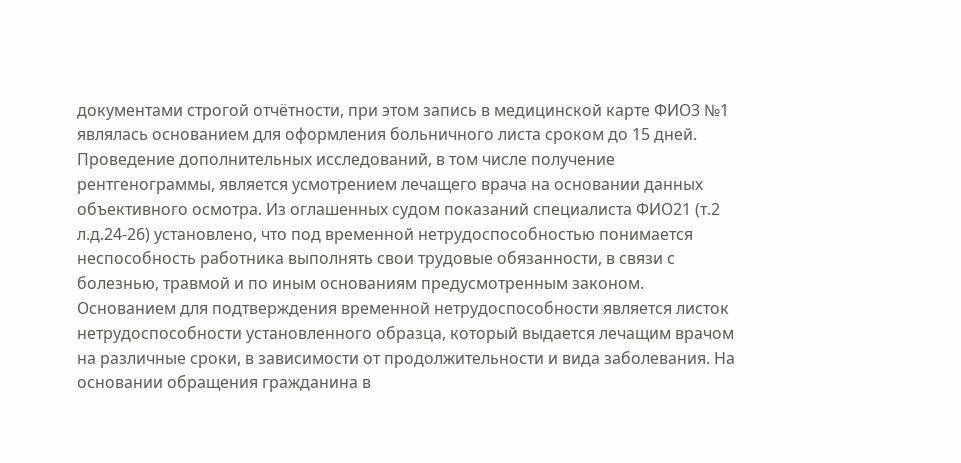документами строгой отчётности, при этом запись в медицинской карте ФИО3 №1 являлась основанием для оформления больничного листа сроком до 15 дней. Проведение дополнительных исследований, в том числе получение рентгенограммы, является усмотрением лечащего врача на основании данных объективного осмотра. Из оглашенных судом показаний специалиста ФИО21 (т.2 л.д.24-26) установлено, что под временной нетрудоспособностью понимается неспособность работника выполнять свои трудовые обязанности, в связи с болезнью, травмой и по иным основаниям предусмотренным законом. Основанием для подтверждения временной нетрудоспособности является листок нетрудоспособности установленного образца, который выдается лечащим врачом на различные сроки, в зависимости от продолжительности и вида заболевания. На основании обращения гражданина в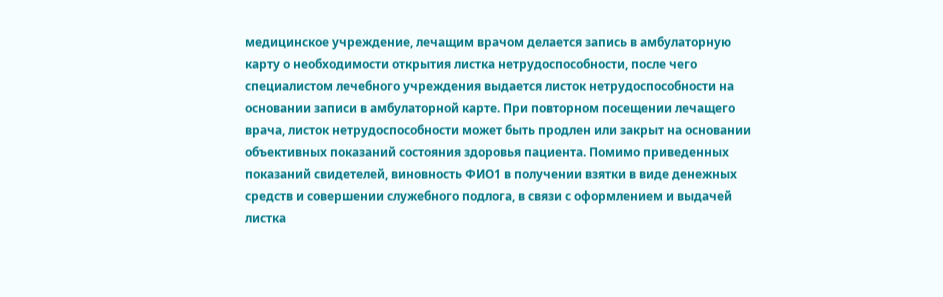медицинское учреждение, лечащим врачом делается запись в амбулаторную карту о необходимости открытия листка нетрудоспособности, после чего специалистом лечебного учреждения выдается листок нетрудоспособности на основании записи в амбулаторной карте. При повторном посещении лечащего врача, листок нетрудоспособности может быть продлен или закрыт на основании объективных показаний состояния здоровья пациента. Помимо приведенных показаний свидетелей, виновность ФИО1 в получении взятки в виде денежных средств и совершении служебного подлога, в связи с оформлением и выдачей листка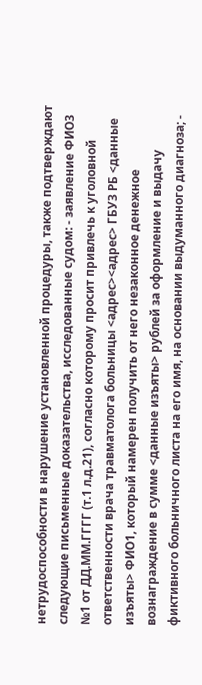нетрудоспособности в нарушение установленной процедуры, также подтверждают следующие письменные доказательства, исследованные судом: - заявление ФИО3 №1 от ДД.ММ.ГГГГ (т.1 л.д.21), согласно которому просит привлечь к уголовной ответственности врача травматолога больницы <адрес><адрес> ГБУЗ РБ <данные изъяты> ФИО1, который намерен получить от него незаконное денежное вознаграждение в сумме <данные изъяты> рублей за оформление и выдачу фиктивного больничного листа на его имя, на основании выдуманного диагноза; -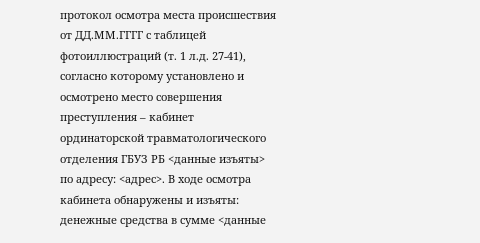протокол осмотра места происшествия от ДД.ММ.ГГГГ с таблицей фотоиллюстраций (т. 1 л.д. 27-41), согласно которому установлено и осмотрено место совершения преступления – кабинет ординаторской травматологического отделения ГБУЗ РБ <данные изъяты> по адресу: <адрес>. В ходе осмотра кабинета обнаружены и изъяты: денежные средства в сумме <данные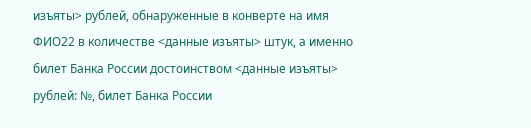изъяты> рублей, обнаруженные в конверте на имя ФИО22 в количестве <данные изъяты> штук, а именно билет Банка России достоинством <данные изъяты> рублей: №, билет Банка России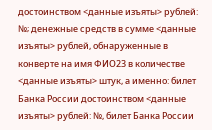достоинством <данные изъяты> рублей: №; денежные средств в сумме <данные изъяты> рублей, обнаруженные в конверте на имя ФИО23 в количестве <данные изъяты> штук, а именно: билет Банка России достоинством <данные изъяты> рублей: №, билет Банка России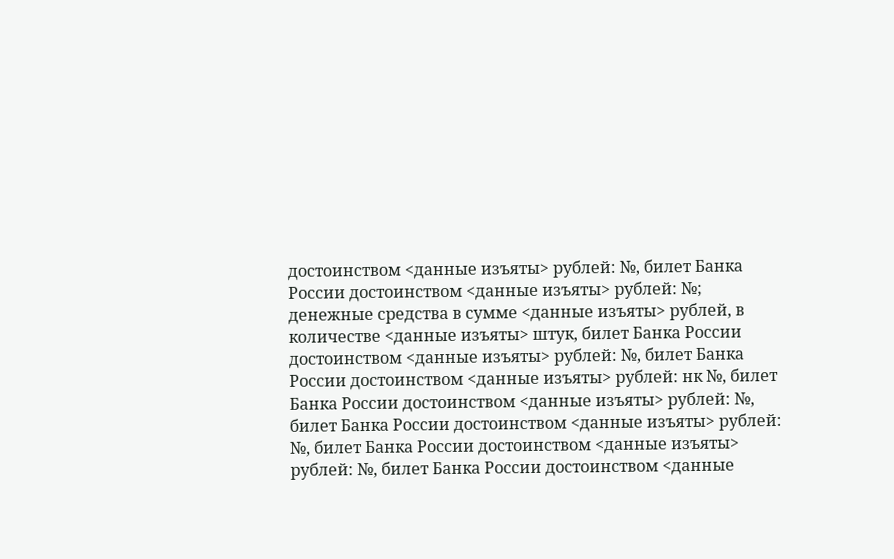достоинством <данные изъяты> рублей: №, билет Банка России достоинством <данные изъяты> рублей: №; денежные средства в сумме <данные изъяты> рублей, в количестве <данные изъяты> штук, билет Банка России достоинством <данные изъяты> рублей: №, билет Банка России достоинством <данные изъяты> рублей: нк №, билет Банка России достоинством <данные изъяты> рублей: №, билет Банка России достоинством <данные изъяты> рублей: №, билет Банка России достоинством <данные изъяты> рублей: №, билет Банка России достоинством <данные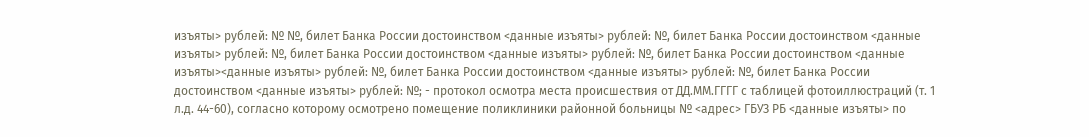изъяты> рублей: № №, билет Банка России достоинством <данные изъяты> рублей: №, билет Банка России достоинством <данные изъяты> рублей: №, билет Банка России достоинством <данные изъяты> рублей: №, билет Банка России достоинством <данные изъяты><данные изъяты> рублей: №, билет Банка России достоинством <данные изъяты> рублей: №, билет Банка России достоинством <данные изъяты> рублей: №; - протокол осмотра места происшествия от ДД.ММ.ГГГГ с таблицей фотоиллюстраций (т. 1 л.д. 44-60), согласно которому осмотрено помещение поликлиники районной больницы № <адрес> ГБУЗ РБ <данные изъяты> по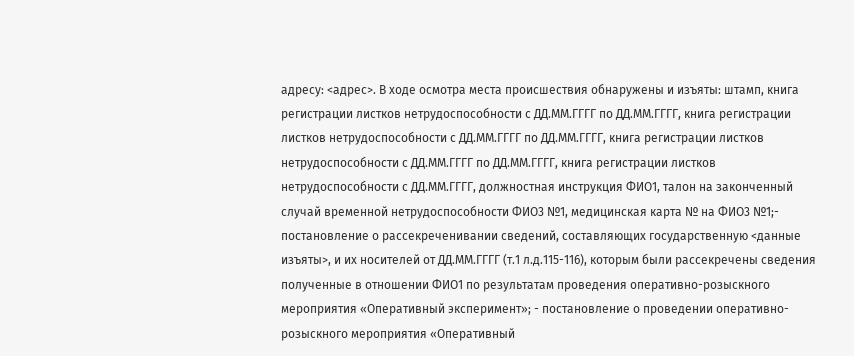адресу: <адрес>. В ходе осмотра места происшествия обнаружены и изъяты: штамп, книга регистрации листков нетрудоспособности с ДД.ММ.ГГГГ по ДД.ММ.ГГГГ, книга регистрации листков нетрудоспособности с ДД.ММ.ГГГГ по ДД.ММ.ГГГГ, книга регистрации листков нетрудоспособности с ДД.ММ.ГГГГ по ДД.ММ.ГГГГ, книга регистрации листков нетрудоспособности с ДД.ММ.ГГГГ, должностная инструкция ФИО1, талон на законченный случай временной нетрудоспособности ФИО3 №1, медицинская карта № на ФИО3 №1;- постановление о рассекреченивании сведений, составляющих государственную <данные изъяты>, и их носителей от ДД.ММ.ГГГГ (т.1 л.д.115-116), которым были рассекречены сведения полученные в отношении ФИО1 по результатам проведения оперативно-розыскного мероприятия «Оперативный эксперимент»; - постановление о проведении оперативно-розыскного мероприятия «Оперативный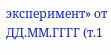эксперимент» от ДД.ММ.ГГГГ (т.1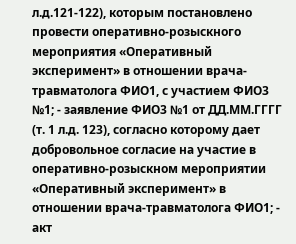л.д.121-122), которым постановлено провести оперативно-розыскного мероприятия «Оперативный эксперимент» в отношении врача-травматолога ФИО1, с участием ФИО3 №1; - заявление ФИО3 №1 от ДД.ММ.ГГГГ (т. 1 л.д. 123), согласно которому дает добровольное согласие на участие в оперативно-розыскном мероприятии «Оперативный эксперимент» в отношении врача-травматолога ФИО1; - акт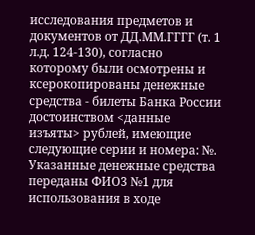исследования предметов и документов от ДД.ММ.ГГГГ (т. 1 л.д. 124-130), согласно которому были осмотрены и ксерокопированы денежные средства - билеты Банка России достоинством <данные изъяты> рублей, имеющие следующие серии и номера: №. Указанные денежные средства переданы ФИО3 №1 для использования в ходе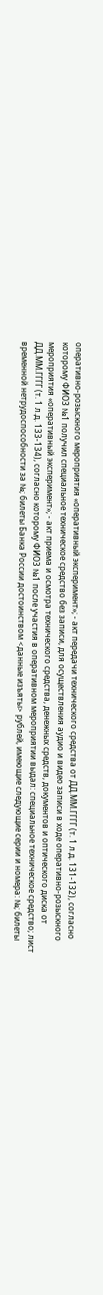оперативно-розыскного мероприятия «оперативный эксперимент»; - акт передачи технического средства от ДД.ММ.ГГГГ (т. 1 л.д. 131-132), согласно которому ФИО3 №1 получил специальное техническое средство без записи, для осуществления аудио и видео записи в ходе оперативно-розыскного мероприятия «оперативный эксперимент»; - акт приема и осмотра технического средства, денежных средств, документов и оптического диска от ДД.ММ.ГГГГ (т. 1 л.д. 133-134), согласно которому ФИО3 №1 после участия в оперативном мероприятии выдал: специальное техническое средство; лист временной нетрудоспособности за №; билеты Банка России достоинством <данные изъяты> рублей, имеющие следующие серии и номера: №; билеты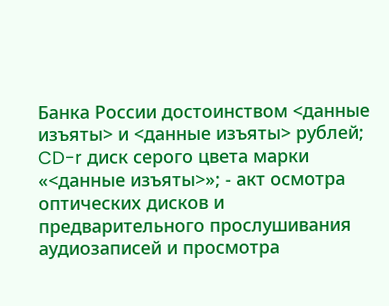Банка России достоинством <данные изъяты> и <данные изъяты> рублей; CD-r диск серого цвета марки «<данные изъяты>»; - акт осмотра оптических дисков и предварительного прослушивания аудиозаписей и просмотра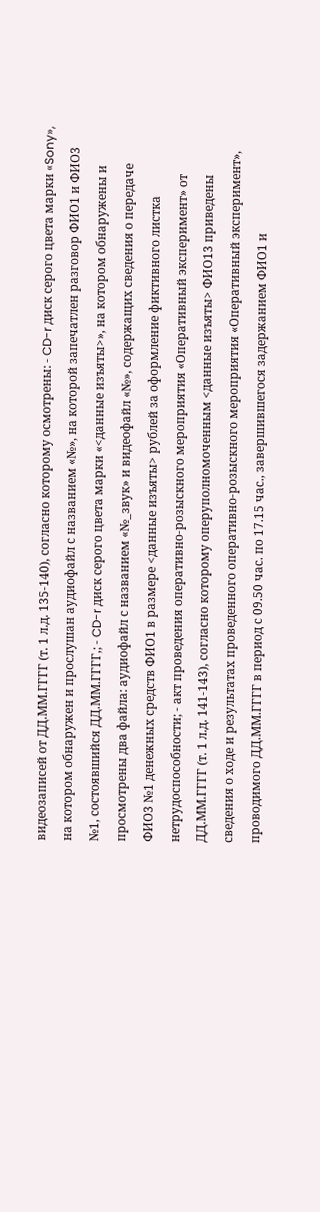видеозаписей от ДД.ММ.ГГГГ (т. 1 л.д. 135-140), согласно которому осмотрены: - CD-r диск серого цвета марки «Sony», на котором обнаружен и прослушан аудиофайл с названием «№», на которой запечатлен разговор ФИО1 и ФИО3 №1, состоявшийся ДД.ММ.ГГГГ,; - CD-r диск серого цвета марки «<данные изъяты>», на котором обнаружены и просмотрены два файла: аудиофайл с названием «№_звук» и видеофайл «№», содержащих сведения о передаче ФИО3 №1 денежных средств ФИО1 в размере <данные изъяты> рублей за оформление фиктивного листка нетрудоспособности; - акт проведения оперативно-розыскного мероприятия «Оперативный эксперимент» от ДД.ММ.ГГГГ (т. 1 л.д. 141-143), согласно которому оперуполномоченным <данные изъяты> ФИО13 приведены сведения о ходе и результатах проведенного оперативно-розыскного мероприятия «Оперативный эксперимент», проводимого ДД.ММ.ГГГГ в период с 09.50 час. по 17.15 час., завершившегося задержанием ФИО1 и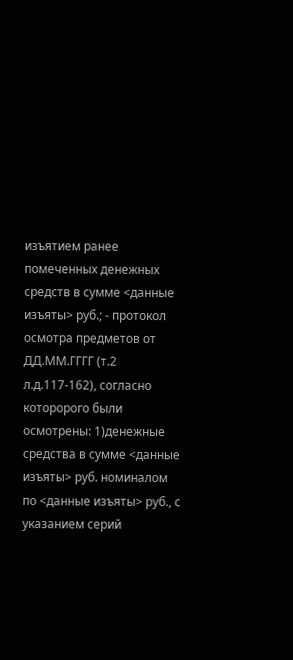изъятием ранее помеченных денежных средств в сумме <данные изъяты> руб.; - протокол осмотра предметов от ДД.ММ.ГГГГ (т.2 л.д.117-162), согласно которорого были осмотрены: 1)денежные средства в сумме <данные изъяты> руб. номиналом по <данные изъяты> руб., с указанием серий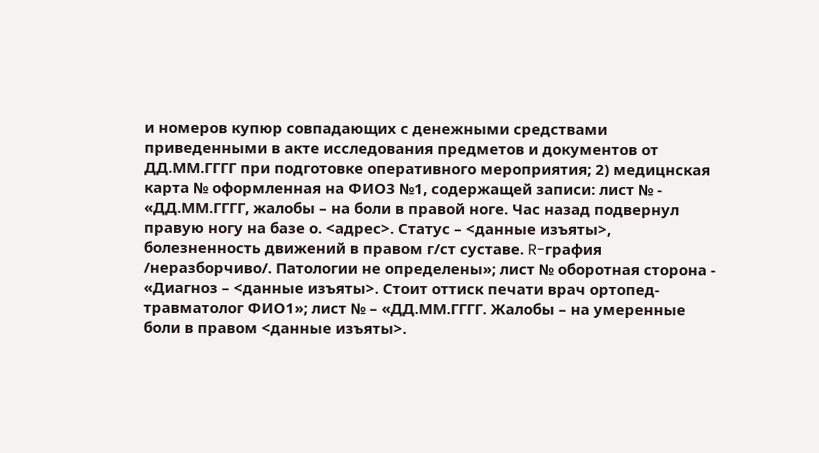и номеров купюр совпадающих с денежными средствами приведенными в акте исследования предметов и документов от ДД.ММ.ГГГГ при подготовке оперативного мероприятия; 2) медицнская карта № оформленная на ФИО3 №1, содержащей записи: лист № - «ДД.ММ.ГГГГ, жалобы – на боли в правой ноге. Час назад подвернул правую ногу на базе о. <адрес>. Статус – <данные изъяты>, болезненность движений в правом г/ст суставе. R-графия /неразборчиво/. Патологии не определены»; лист № оборотная сторона - «Диагноз – <данные изъяты>. Стоит оттиск печати врач ортопед-травматолог ФИО1»; лист № – «ДД.ММ.ГГГГ. Жалобы – на умеренные боли в правом <данные изъяты>.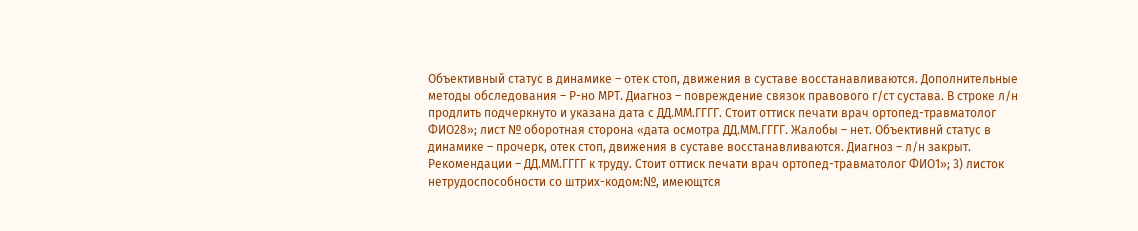Объективный статус в динамике – отек стоп, движения в суставе восстанавливаются. Дополнительные методы обследования – Р-но МРТ. Диагноз – повреждение связок правового г/ст сустава. В строке л/н продлить подчеркнуто и указана дата с ДД.ММ.ГГГГ. Стоит оттиск печати врач ортопед-травматолог ФИО28»; лист № оборотная сторона «дата осмотра ДД.ММ.ГГГГ. Жалобы – нет. Объективнй статус в динамике – прочерк, отек стоп, движения в суставе восстанавливаются. Диагноз – л/н закрыт. Рекомендации – ДД.ММ.ГГГГ к труду. Стоит оттиск печати врач ортопед-травматолог ФИО1»; 3) листок нетрудоспособности со штрих-кодом:№, имеющтся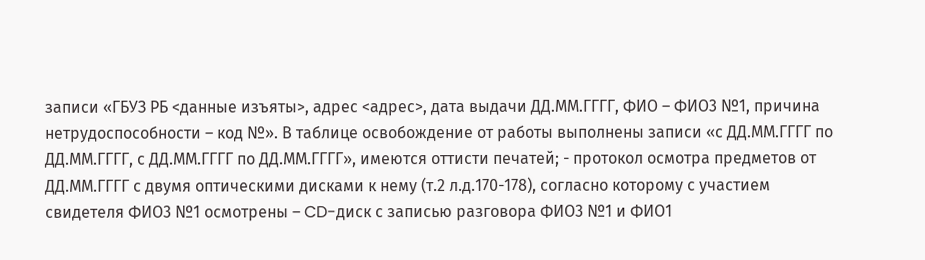записи «ГБУЗ РБ <данные изъяты>, адрес <адрес>, дата выдачи ДД.ММ.ГГГГ, ФИО – ФИО3 №1, причина нетрудоспособности – код №». В таблице освобождение от работы выполнены записи «с ДД.ММ.ГГГГ по ДД.ММ.ГГГГ, с ДД.ММ.ГГГГ по ДД.ММ.ГГГГ», имеются оттисти печатей; - протокол осмотра предметов от ДД.ММ.ГГГГ с двумя оптическими дисками к нему (т.2 л.д.170-178), согласно которому с участием свидетеля ФИО3 №1 осмотрены – CD-диск с записью разговора ФИО3 №1 и ФИО1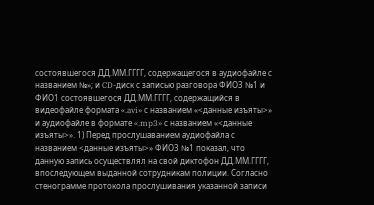состоявшегося ДД.ММ.ГГГГ, содержащегося в аудиофайле с названием №»; и CD-диск с записью разговора ФИО3 №1 и ФИО1 состоявшегося ДД.ММ.ГГГГ, содержащийся в видеофайле формата «.avi» с названием «<данные изъяты>» и аудиофайле в формате «.mp3» с названием «<данные изъяты>». 1) Перед прослушаванием аудиофайла с названием <данные изъяты>» ФИО3 №1 показал, что данную запись осуществлял на свой диктофон ДД.ММ.ГГГГ, впоследующем выданной сотрудникам полиции. Согласно стенограмме протокола прослушивания указанной записи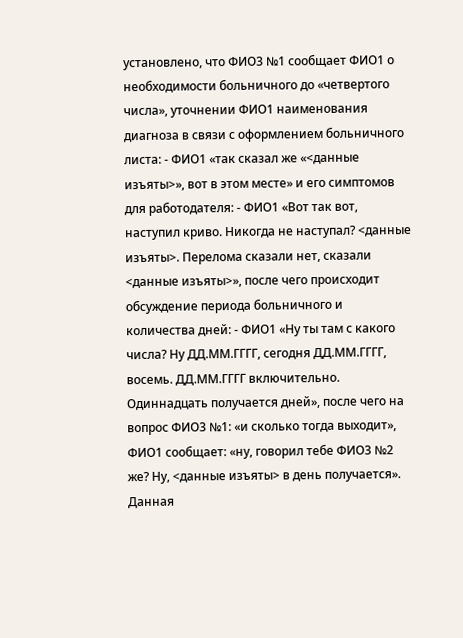установлено, что ФИО3 №1 сообщает ФИО1 о необходимости больничного до «четвертого числа», уточнении ФИО1 наименования диагноза в связи с оформлением больничного листа: - ФИО1 «так сказал же «<данные изъяты>», вот в этом месте» и его симптомов для работодателя: - ФИО1 «Вот так вот, наступил криво. Никогда не наступал? <данные изъяты>. Перелома сказали нет, сказали <данные изъяты>», после чего происходит обсуждение периода больничного и количества дней: - ФИО1 «Ну ты там с какого числа? Ну ДД.ММ.ГГГГ, сегодня ДД.ММ.ГГГГ, восемь. ДД.ММ.ГГГГ включительно. Одиннадцать получается дней», после чего на вопрос ФИО3 №1: «и сколько тогда выходит», ФИО1 сообщает: «ну, говорил тебе ФИО3 №2 же? Ну, <данные изъяты> в день получается». Данная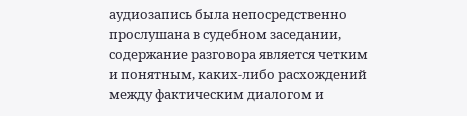аудиозапись была непосредственно прослушана в судебном заседании, содержание разговора является четким и понятным, каких-либо расхождений между фактическим диалогом и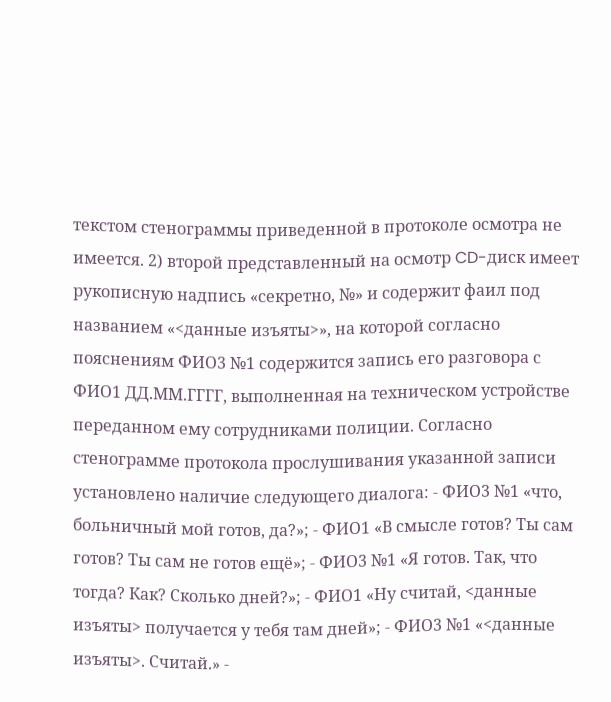текстом стенограммы приведенной в протоколе осмотра не имеется. 2) второй представленный на осмотр CD-диск имеет рукописную надпись «секретно, №» и содержит фаил под названием «<данные изъяты>», на которой согласно пояснениям ФИО3 №1 содержится запись его разговора с ФИО1 ДД.ММ.ГГГГ, выполненная на техническом устройстве переданном ему сотрудниками полиции. Согласно стенограмме протокола прослушивания указанной записи установлено наличие следующего диалога: - ФИО3 №1 «что, больничный мой готов, да?»; - ФИО1 «В смысле готов? Ты сам готов? Ты сам не готов ещё»; - ФИО3 №1 «Я готов. Так, что тогда? Как? Сколько дней?»; - ФИО1 «Ну считай, <данные изъяты> получается у тебя там дней»; - ФИО3 №1 «<данные изъяты>. Считай.» -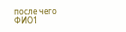после чего ФИО1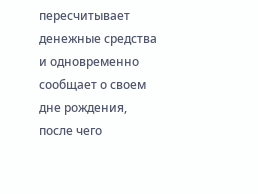пересчитывает денежные средства и одновременно сообщает о своем дне рождения, после чего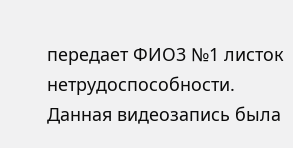передает ФИО3 №1 листок нетрудоспособности. Данная видеозапись была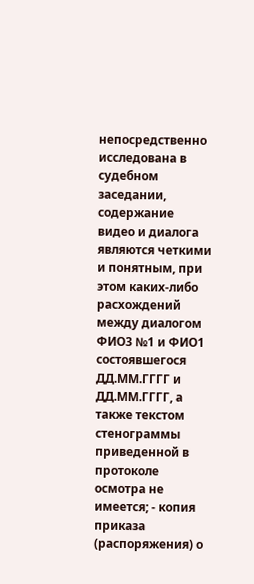непосредственно исследована в судебном заседании, содержание видео и диалога являются четкими и понятным, при этом каких-либо расхождений между диалогом ФИО3 №1 и ФИО1 состоявшегося ДД.ММ.ГГГГ и ДД.ММ.ГГГГ, а также текстом стенограммы приведенной в протоколе осмотра не имеется; - копия приказа (распоряжения) о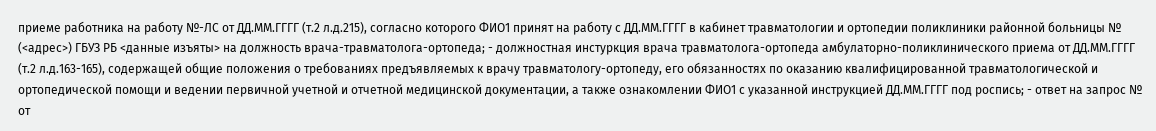приеме работника на работу №-ЛС от ДД.ММ.ГГГГ (т.2 л.д.215), согласно которого ФИО1 принят на работу с ДД.ММ.ГГГГ в кабинет травматологии и ортопедии поликлиники районной больницы № (<адрес>) ГБУЗ РБ <данные изъяты> на должность врача-травматолога-ортопеда; - должностная инстуркция врача травматолога-ортопеда амбулаторно-поликлинического приема от ДД.ММ.ГГГГ (т.2 л.д.163-165), содержащей общие положения о требованиях предъявляемых к врачу травматологу-ортопеду, его обязанностях по оказанию квалифицированной травматологической и ортопедической помощи и ведении первичной учетной и отчетной медицинской документации, а также ознакомлении ФИО1 с указанной инструкцией ДД.ММ.ГГГГ под роспись; - ответ на запрос № от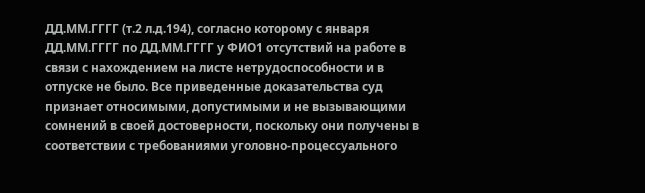ДД.ММ.ГГГГ (т.2 л.д.194), согласно которому с января ДД.ММ.ГГГГ по ДД.ММ.ГГГГ у ФИО1 отсутствий на работе в связи с нахождением на листе нетрудоспособности и в отпуске не было. Все приведенные доказательства суд признает относимыми, допустимыми и не вызывающими сомнений в своей достоверности, поскольку они получены в соответствии с требованиями уголовно-процессуального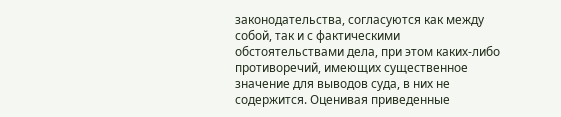законодательства, согласуются как между собой, так и с фактическими обстоятельствами дела, при этом каких-либо противоречий, имеющих существенное значение для выводов суда, в них не содержится. Оценивая приведенные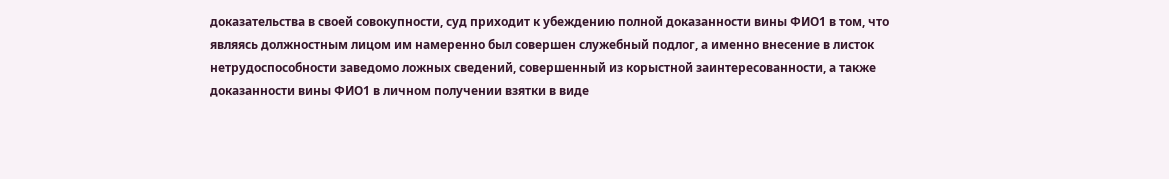доказательства в своей совокупности, суд приходит к убеждению полной доказанности вины ФИО1 в том, что являясь должностным лицом им намеренно был совершен служебный подлог, а именно внесение в листок нетрудоспособности заведомо ложных сведений, совершенный из корыстной заинтересованности, а также доказанности вины ФИО1 в личном получении взятки в виде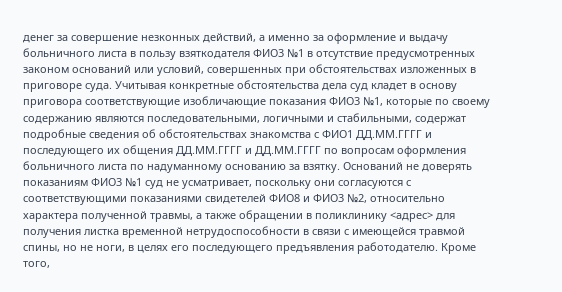денег за совершение незконных действий, а именно за оформление и выдачу больничного листа в пользу взяткодателя ФИО3 №1 в отсутствие предусмотренных законом оснований или условий, совершенных при обстоятельствах изложенных в приговоре суда. Учитывая конкретные обстоятельства дела суд кладет в основу приговора соответствующие изобличающие показания ФИО3 №1, которые по своему содержанию являются последовательными, логичными и стабильными, содержат подробные сведения об обстоятельствах знакомства с ФИО1 ДД.ММ.ГГГГ и последующего их общения ДД.ММ.ГГГГ и ДД.ММ.ГГГГ по вопросам оформления больничного листа по надуманному основанию за взятку. Оснований не доверять показаниям ФИО3 №1 суд не усматривает, поскольку они согласуются с соответствующими показаниями свидетелей ФИО8 и ФИО3 №2, относительно характера полученной травмы, а также обращении в поликлинику <адрес> для получения листка временной нетрудоспособности в связи с имеющейся травмой спины, но не ноги, в целях его последующего предъявления работодателю. Кроме того,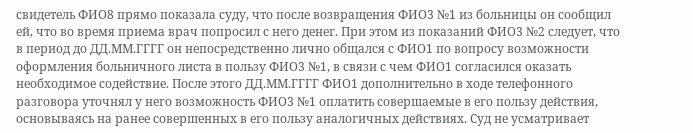свидетель ФИО8 прямо показала суду, что после возвращения ФИО3 №1 из больницы он сообщил ей, что во время приема врач попросил с него денег. При этом из показаний ФИО3 №2 следует, что в период до ДД.ММ.ГГГГ он непосредственно лично общался с ФИО1 по вопросу возможности оформления больничного листа в пользу ФИО3 №1, в связи с чем ФИО1 согласился оказать необходимое содействие. После этого ДД.ММ.ГГГГ ФИО1 дополнительно в ходе телефонного разговора уточнял у него возможность ФИО3 №1 оплатить совершаемые в его пользу действия, основываясь на ранее совершенных в его пользу аналогичных действиях. Суд не усматривает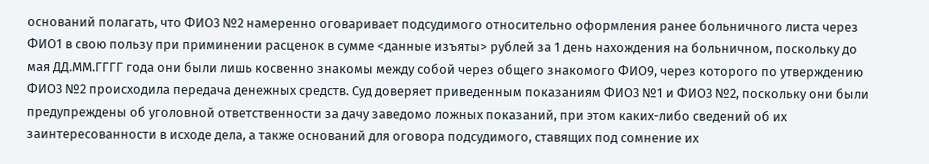оснований полагать, что ФИО3 №2 намеренно оговаривает подсудимого относительно оформления ранее больничного листа через ФИО1 в свою пользу при приминении расценок в сумме <данные изъяты> рублей за 1 день нахождения на больничном, поскольку до мая ДД.ММ.ГГГГ года они были лишь косвенно знакомы между собой через общего знакомого ФИО9, через которого по утверждению ФИО3 №2 происходила передача денежных средств. Суд доверяет приведенным показаниям ФИО3 №1 и ФИО3 №2, поскольку они были предупреждены об уголовной ответственности за дачу заведомо ложных показаний, при этом каких-либо сведений об их заинтересованности в исходе дела, а также оснований для оговора подсудимого, ставящих под сомнение их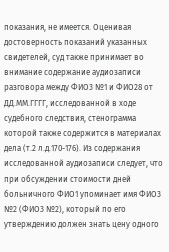показания, не имеется. Оценивая достоверность показаний указанных свидетелей, суд также принимает во внимание содержание аудиозаписи разговора между ФИО3 №1 и ФИО28 от ДД.ММ.ГГГГ, исследованной в ходе судебного следствия, стенограмма которой также содержится в материалах дела (т.2 л.д.170-176). Из содержания исследованной аудиозаписи следует, что при обсуждении стоимости дней больничного ФИО1 упоминает имя ФИО3 №2 (ФИО3 №2), который по его утверждению должен знать цену одного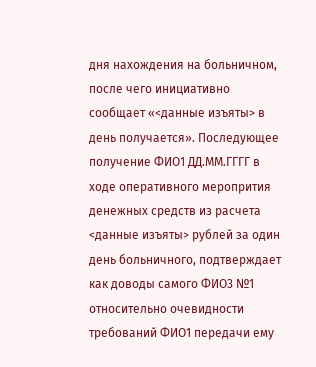дня нахождения на больничном, после чего инициативно сообщает «<данные изъяты> в день получается». Последующее получение ФИО1 ДД.ММ.ГГГГ в ходе оперативного меропрития денежных средств из расчета <данные изъяты> рублей за один день больничного, подтверждает как доводы самого ФИО3 №1 относительно очевидности требований ФИО1 передачи ему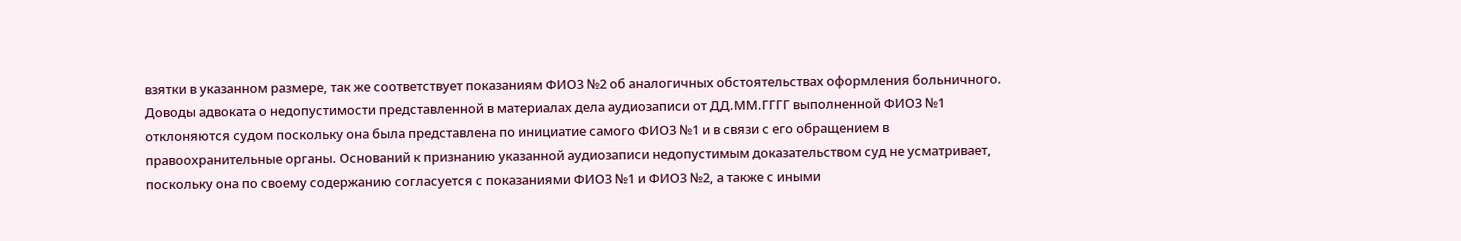взятки в указанном размере, так же соответствует показаниям ФИО3 №2 об аналогичных обстоятельствах оформления больничного. Доводы адвоката о недопустимости представленной в материалах дела аудиозаписи от ДД.ММ.ГГГГ выполненной ФИО3 №1 отклоняются судом поскольку она была представлена по инициатие самого ФИО3 №1 и в связи с его обращением в правоохранительные органы. Оснований к признанию указанной аудиозаписи недопустимым доказательством суд не усматривает, поскольку она по своему содержанию согласуется с показаниями ФИО3 №1 и ФИО3 №2, а также с иными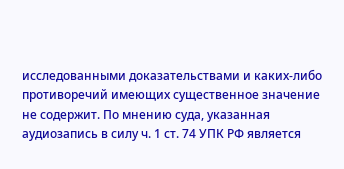исследованными доказательствами и каких-либо противоречий имеющих существенное значение не содержит. По мнению суда, указанная аудиозапись в силу ч. 1 ст. 74 УПК РФ является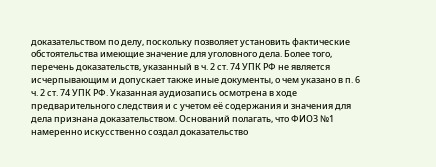доказательством по делу, поскольку позволяет установить фактические обстоятельства имеющие значение для уголовного дела. Более того, перечень доказательств, указанный в ч. 2 ст. 74 УПК РФ не является исчерпывающим и допускает также иные документы, о чем указано в п. 6 ч. 2 ст. 74 УПК РФ. Указанная аудиозапись осмотрена в ходе предварительного следствия и с учетом её содержания и значения для дела признана доказательством. Оснований полагать, что ФИО3 №1 намеренно искусственно создал доказательство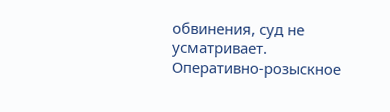обвинения, суд не усматривает. Оперативно-розыскное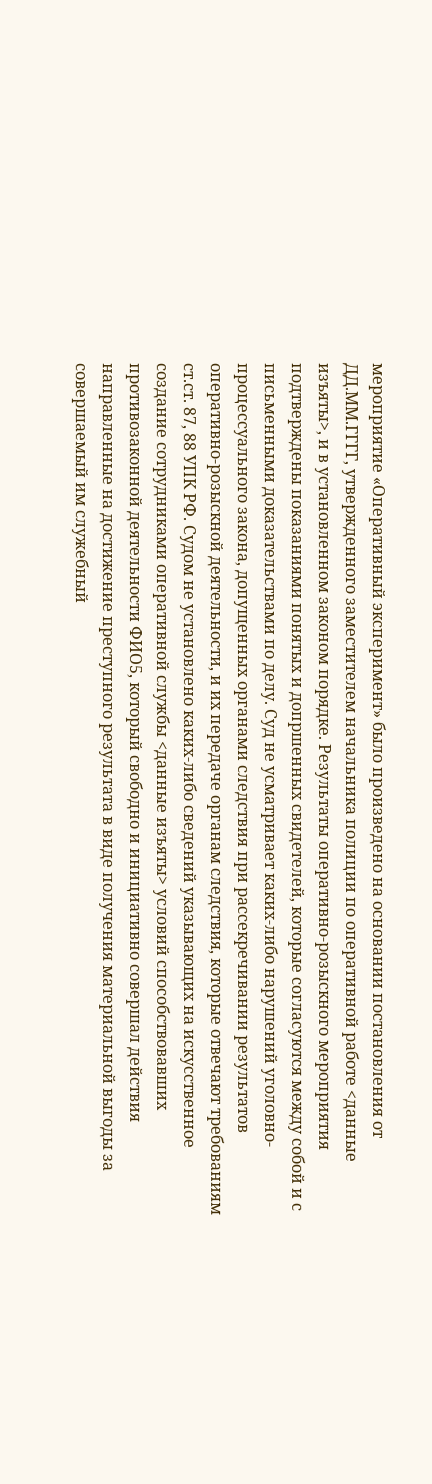мероприятие «Оперативный эксперимент» было произведено на основании постановления от ДД.ММ.ГГГГ, утвержденного заместителем начальника полиции по оперативной работе <данные изъяты>, и в установленном законом порядке. Результаты оперативно-розыскного мероприятия подтверждены показаниями понятых и допршенных свидетелей, которые согласуются между собой и с письменными доказательствами по делу. Суд не усматривает каких-либо нарушений уголовно-процессуального закона, допущенных органами следствия при рассекречивании результатов оперативно-розыскной деятельности, и их передаче органам следствия, которые отвечают требованиям ст.ст. 87, 88 УПК РФ. Судом не установлено каких-либо сведений указывающих на искусственное создание сотрудниками оперативной службы <данные изъяты> условий способствовавших противозаконной деятельности ФИО5, который свободно и инициативно совершал действия направленные на достижение преступного результата в виде получения материальной выгоды за совершаемый им служебный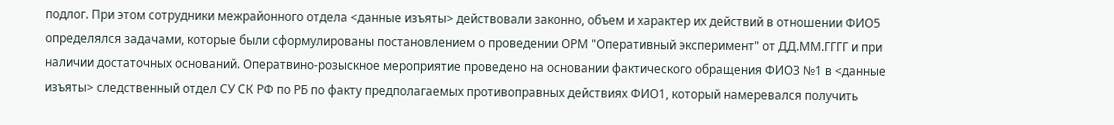подлог. При этом сотрудники межрайонного отдела <данные изъяты> действовали законно, объем и характер их действий в отношении ФИО5 определялся задачами, которые были сформулированы постановлением о проведении ОРМ "Оперативный эксперимент" от ДД.ММ.ГГГГ и при наличии достаточных оснований. Оператвино-розыскное мероприятие проведено на основании фактического обращения ФИО3 №1 в <данные изъяты> следственный отдел СУ СК РФ по РБ по факту предполагаемых противоправных действиях ФИО1, который намеревался получить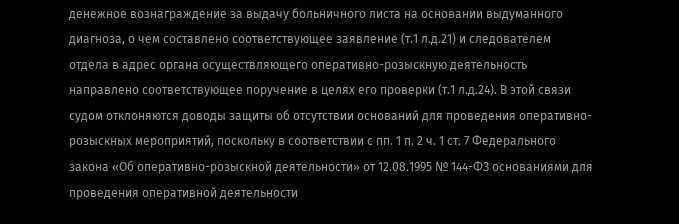денежное вознаграждение за выдачу больничного листа на основании выдуманного диагноза, о чем составлено соответствующее заявление (т.1 л.д.21) и следователем отдела в адрес органа осуществляющего оперативно-розыскную деятельность направлено соответствующее поручение в целях его проверки (т.1 л.д.24). В этой связи судом отклоняются доводы защиты об отсутствии оснований для проведения оперативно-розыскных мероприятий, поскольку в соответствии с пп. 1 п. 2 ч. 1 ст. 7 Федерального закона «Об оперативно-розыскной деятельности» от 12.08.1995 № 144-ФЗ основаниями для проведения оперативной деятельности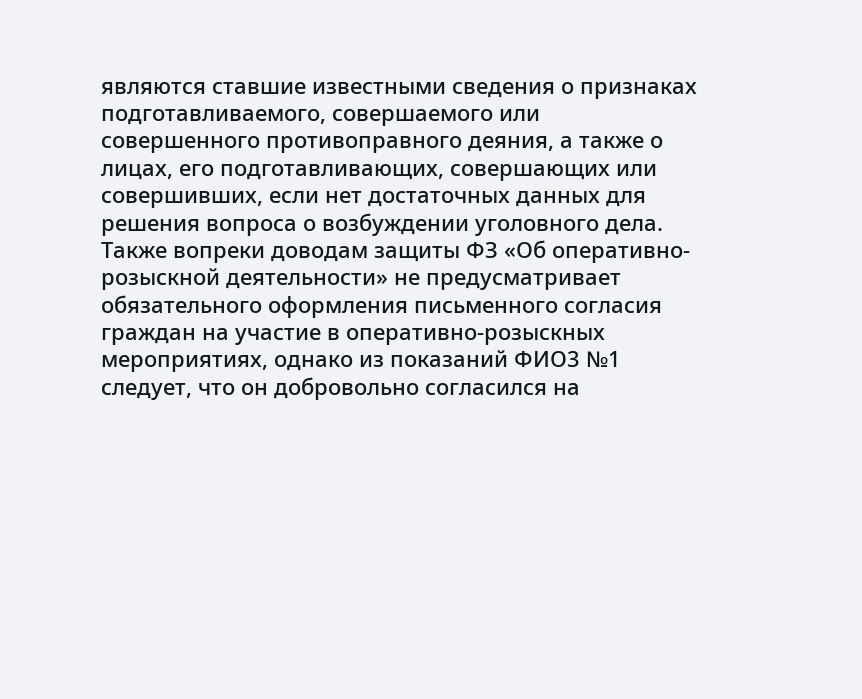являются ставшие известными сведения о признаках подготавливаемого, совершаемого или совершенного противоправного деяния, а также о лицах, его подготавливающих, совершающих или совершивших, если нет достаточных данных для решения вопроса о возбуждении уголовного дела. Также вопреки доводам защиты ФЗ «Об оперативно-розыскной деятельности» не предусматривает обязательного оформления письменного согласия граждан на участие в оперативно-розыскных мероприятиях, однако из показаний ФИО3 №1 следует, что он добровольно согласился на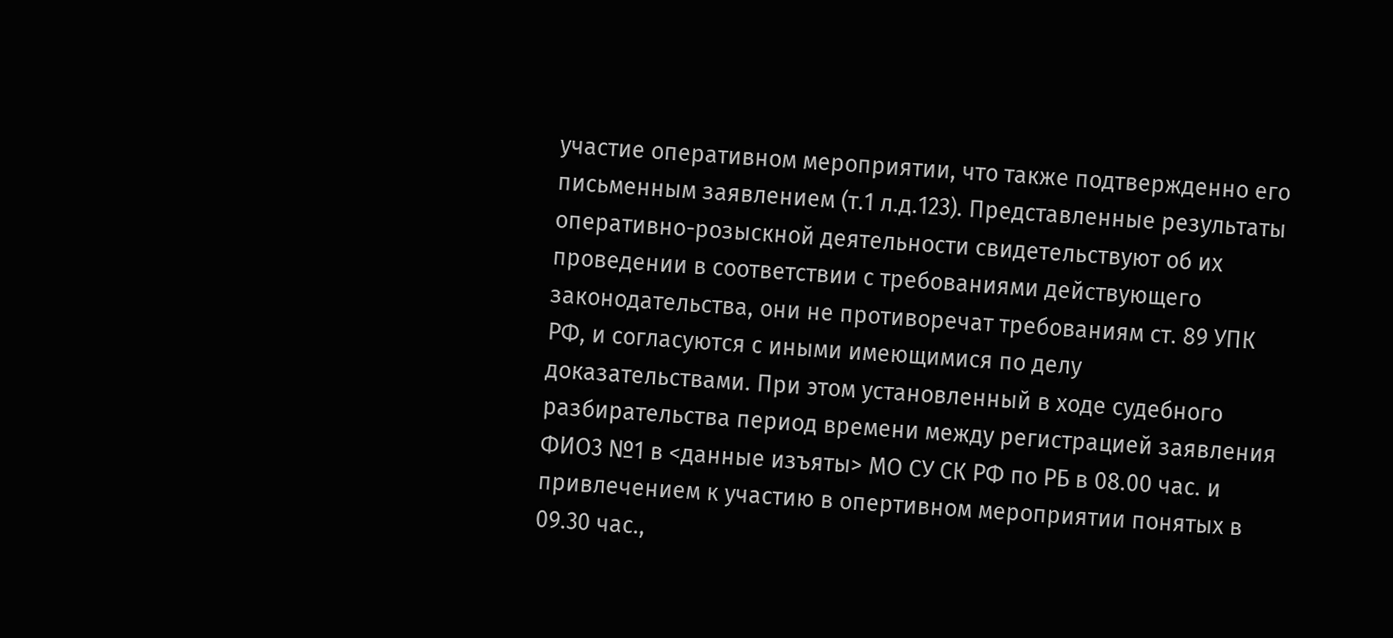участие оперативном мероприятии, что также подтвержденно его письменным заявлением (т.1 л.д.123). Представленные результаты оперативно-розыскной деятельности свидетельствуют об их проведении в соответствии с требованиями действующего законодательства, они не противоречат требованиям ст. 89 УПК РФ, и согласуются с иными имеющимися по делу доказательствами. При этом установленный в ходе судебного разбирательства период времени между регистрацией заявления ФИО3 №1 в <данные изъяты> МО СУ СК РФ по РБ в 08.00 час. и привлечением к участию в опертивном мероприятии понятых в 09.30 час.,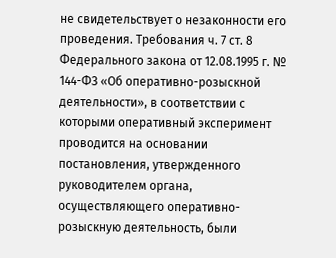не свидетельствует о незаконности его проведения. Требования ч. 7 ст. 8 Федерального закона от 12.08.1995 г. № 144-ФЗ «Об оперативно-розыскной деятельности», в соответствии с которыми оперативный эксперимент проводится на основании постановления, утвержденного руководителем органа, осуществляющего оперативно-розыскную деятельность, были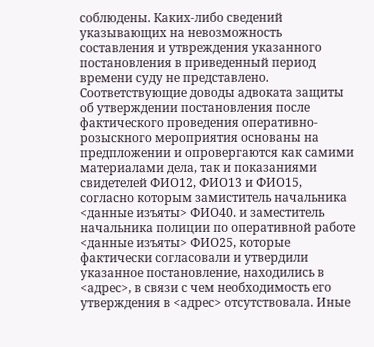соблюдены. Каких-либо сведений указывающих на невозможность составления и утвреждения указанного постановления в приведенный период времени суду не представлено. Соответствующие доводы адвоката защиты об утверждении постановления после фактического проведения оперативно-розыскного мероприятия основаны на предпложении и опровергаются как самими материалами дела, так и показаниями свидетелей ФИО12, ФИО13 и ФИО15, согласно которым замиститель начальника <данные изъяты> ФИО40. и заместитель начальника полиции по оперативной работе <данные изъяты> ФИО25, которые фактически согласовали и утвердили указанное постановление, находились в <адрес>, в связи с чем необходимость его утверждения в <адрес> отсутствовала. Иные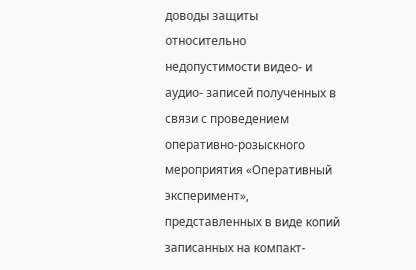доводы защиты относительно недопустимости видео- и аудио- записей полученных в связи с проведением оперативно-розыскного мероприятия «Оперативный эксперимент», представленных в виде копий записанных на компакт-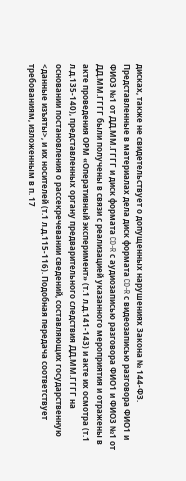дисках, также не свидетельствует о допущенных нарушениях Закона № 144-ФЗ. Представленные в материалах дела диск формата CD-R с видеозаписью разговора ФИО1 и ФИО3 №1 от ДД.ММ.ГГГГ и диск формата CD-R с аудиозаписью разговора ФИО1 и ФИО3 №1 от ДД.ММ.ГГГГ были получены в связи с реализацией указанного мероприятия и отражены в акте проведения ОРМ «Оперативный эксперимент» (т.1 л.д.141-143) и акте их осмотра (т.1 л.д.135-140), представленных органу предварительного следствия ДД.ММ.ГГГГ на основании постановления о рассекречевании сведений, составляющих государственную <данные изъяты>, и их носителей (т.1 л.д.115-116). Подобная передача соответствует требованиям, изложенным в п. 17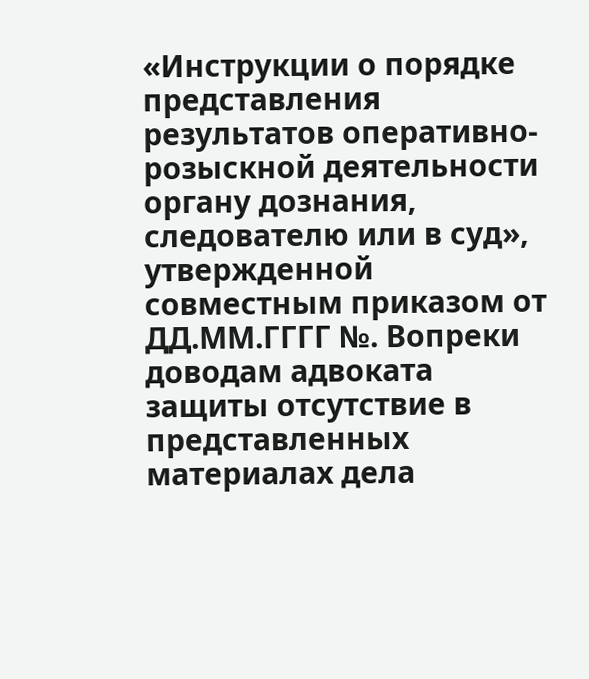«Инструкции о порядке представления результатов оперативно-розыскной деятельности органу дознания, следователю или в суд», утвержденной совместным приказом от ДД.ММ.ГГГГ №. Вопреки доводам адвоката защиты отсутствие в представленных материалах дела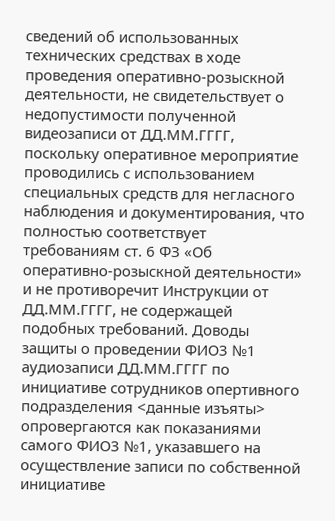сведений об использованных технических средствах в ходе проведения оперативно-розыскной деятельности, не свидетельствует о недопустимости полученной видеозаписи от ДД.ММ.ГГГГ, поскольку оперативное мероприятие проводились с использованием специальных средств для негласного наблюдения и документирования, что полностью соответствует требованиям ст. 6 ФЗ «Об оперативно-розыскной деятельности» и не противоречит Инструкции от ДД.ММ.ГГГГ, не содержащей подобных требований. Доводы защиты о проведении ФИО3 №1 аудиозаписи ДД.ММ.ГГГГ по инициативе сотрудников опертивного подразделения <данные изъяты> опровергаются как показаниями самого ФИО3 №1, указавшего на осуществление записи по собственной инициативе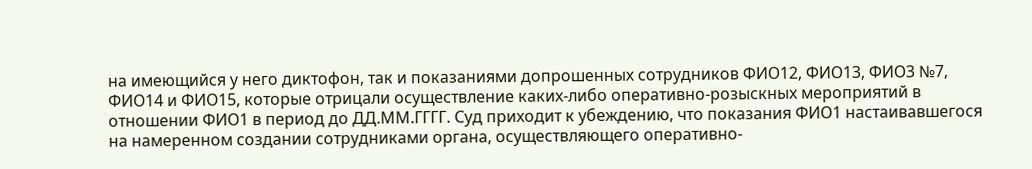на имеющийся у него диктофон, так и показаниями допрошенных сотрудников ФИО12, ФИО13, ФИО3 №7, ФИО14 и ФИО15, которые отрицали осуществление каких-либо оперативно-розыскных мероприятий в отношении ФИО1 в период до ДД.ММ.ГГГГ. Суд приходит к убеждению, что показания ФИО1 настаивавшегося на намеренном создании сотрудниками органа, осуществляющего оперативно-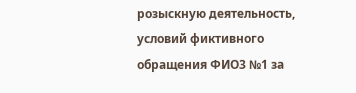розыскную деятельность, условий фиктивного обращения ФИО3 №1 за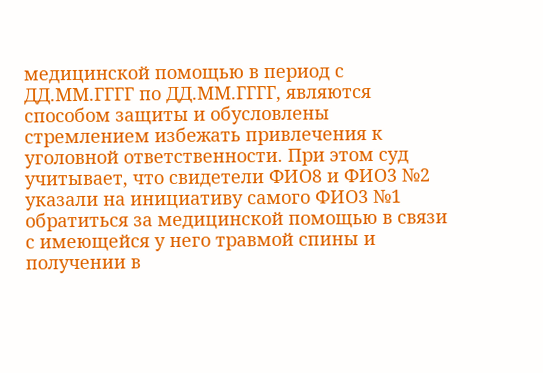медицинской помощью в период с ДД.ММ.ГГГГ по ДД.ММ.ГГГГ, являются способом защиты и обусловлены стремлением избежать привлечения к уголовной ответственности. При этом суд учитывает, что свидетели ФИО8 и ФИО3 №2 указали на инициативу самого ФИО3 №1 обратиться за медицинской помощью в связи с имеющейся у него травмой спины и получении в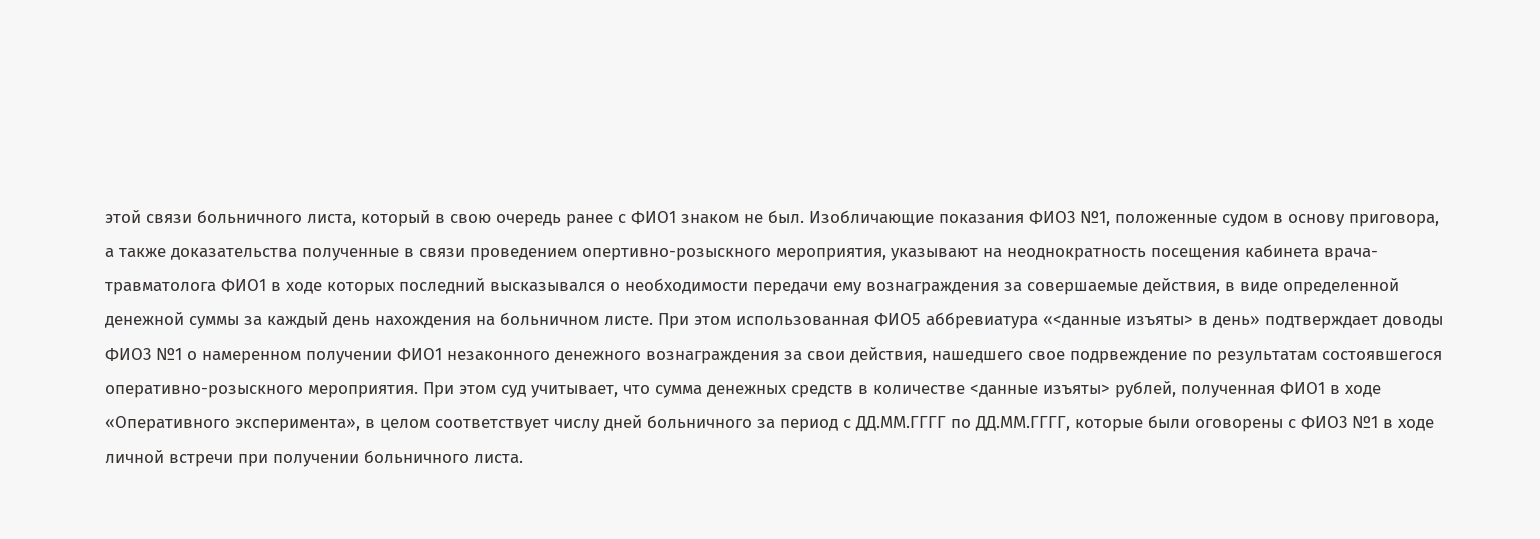этой связи больничного листа, который в свою очередь ранее с ФИО1 знаком не был. Изобличающие показания ФИО3 №1, положенные судом в основу приговора, а также доказательства полученные в связи проведением опертивно-розыскного мероприятия, указывают на неоднократность посещения кабинета врача-травматолога ФИО1 в ходе которых последний высказывался о необходимости передачи ему вознаграждения за совершаемые действия, в виде определенной денежной суммы за каждый день нахождения на больничном листе. При этом использованная ФИО5 аббревиатура «<данные изъяты> в день» подтверждает доводы ФИО3 №1 о намеренном получении ФИО1 незаконного денежного вознаграждения за свои действия, нашедшего свое подрвеждение по результатам состоявшегося оперативно-розыскного мероприятия. При этом суд учитывает, что сумма денежных средств в количестве <данные изъяты> рублей, полученная ФИО1 в ходе «Оперативного эксперимента», в целом соответствует числу дней больничного за период с ДД.ММ.ГГГГ по ДД.ММ.ГГГГ, которые были оговорены с ФИО3 №1 в ходе личной встречи при получении больничного листа.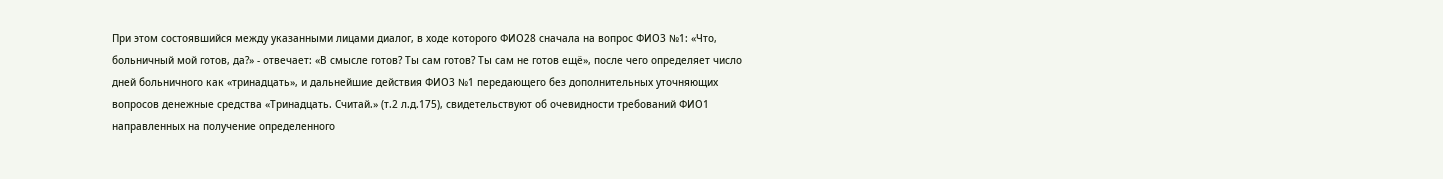При этом состоявшийся между указанными лицами диалог, в ходе которого ФИО28 сначала на вопрос ФИО3 №1: «Что, больничный мой готов, да?» - отвечает: «В смысле готов? Ты сам готов? Ты сам не готов ещё», после чего определяет число дней больничного как «тринадцать», и дальнейшие действия ФИО3 №1 передающего без дополнительных уточняющих вопросов денежные средства «Тринадцать. Считай.» (т.2 л.д.175), свидетельствуют об очевидности требований ФИО1 направленных на получение определенного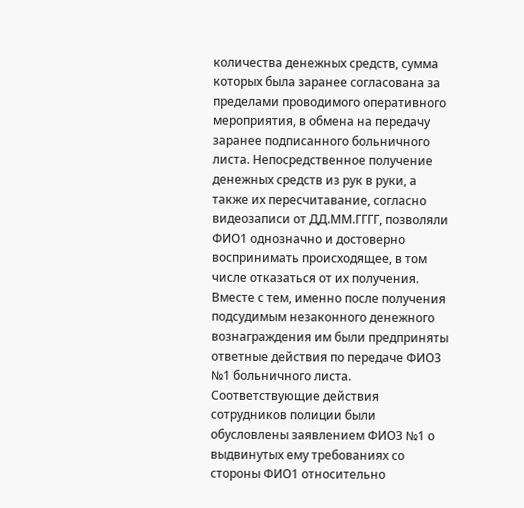количества денежных средств, сумма которых была заранее согласована за пределами проводимого оперативного мероприятия, в обмена на передачу заранее подписанного больничного листа. Непосредственное получение денежных средств из рук в руки, а также их пересчитавание, согласно видеозаписи от ДД.ММ.ГГГГ, позволяли ФИО1 однозначно и достоверно воспринимать происходящее, в том числе отказаться от их получения. Вместе с тем, именно после получения подсудимым незаконного денежного вознаграждения им были предприняты ответные действия по передаче ФИО3 №1 больничного листа. Соответствующие действия сотрудников полиции были обусловлены заявлением ФИО3 №1 о выдвинутых ему требованиях со стороны ФИО1 относительно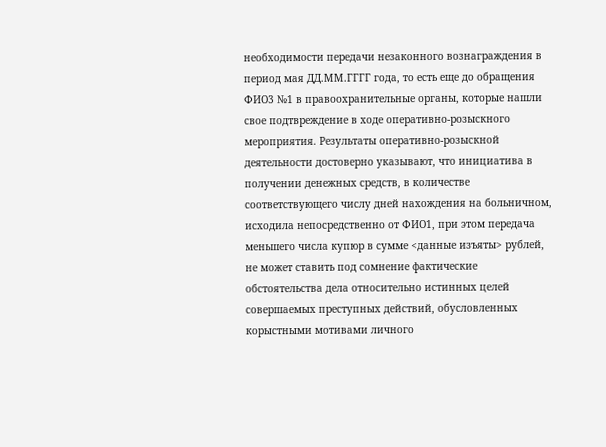необходимости передачи незаконного вознаграждения в период мая ДД.ММ.ГГГГ года, то есть еще до обращения ФИО3 №1 в правоохранительные органы, которые нашли свое подтвреждение в ходе оперативно-розыскного мероприятия. Результаты оперативно-розыскной деятельности достоверно указывают, что инициатива в получении денежных средств, в количестве соответствующего числу дней нахождения на больничном, исходила непосредственно от ФИО1, при этом передача меньшего числа купюр в сумме <данные изъяты> рублей, не может ставить под сомнение фактические обстоятельства дела относительно истинных целей совершаемых преступных действий, обусловленных корыстными мотивами личного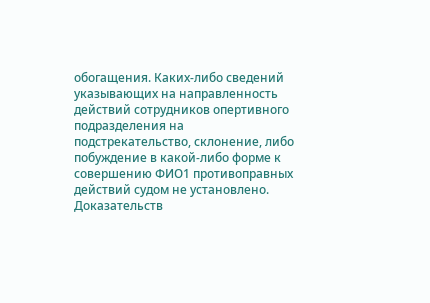обогащения. Каких-либо сведений указывающих на направленность действий сотрудников опертивного подразделения на подстрекательство, склонение, либо побуждение в какой-либо форме к совершению ФИО1 противоправных действий судом не установлено. Доказательств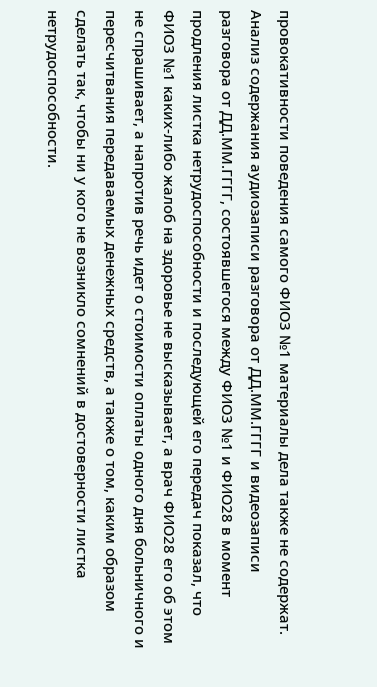провокативности поведения самого ФИО3 №1 материалы дела также не содержат. Анализ содержания аудиозаписи разговора от ДД.ММ.ГГГГ и видеозаписи разговора от ДД.ММ.ГГГГ, состоявшегося между ФИО3 №1 и ФИО28 в момент продления листка нетрудоспособности и последующей его передач показал, что ФИО3 №1 каких-либо жалоб на здоровье не высказывает, а врач ФИО28 его об этом не спрашивает, а напротив речь идет о стоимости оплаты одного дня больничного и пересчитвания передаваемых денежных средств, а также о том, каким образом сделать так, чтобы ни у кого не возникло сомнений в достоверности листка нетрудоспособности.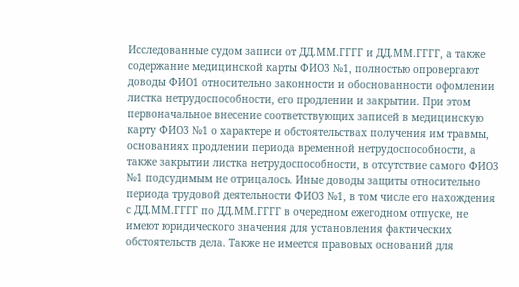Исследованные судом записи от ДД.ММ.ГГГГ и ДД.ММ.ГГГГ, а также содержание медицинской карты ФИО3 №1, полностью опровергают доводы ФИО1 относительно законности и обоснованности офомлении листка нетрудоспособности, его продлении и закрытии. При этом первоначальное внесение соответствующих записей в медицинскую карту ФИО3 №1 о характере и обстоятельствах получения им травмы, основаниях продлении периода временной нетрудоспособности, а также закрытии листка нетрудоспособности, в отсутствие самого ФИО3 №1 подсудимым не отрицалось. Иные доводы защиты относительно периода трудовой деятельности ФИО3 №1, в том числе его нахождения с ДД.ММ.ГГГГ по ДД.ММ.ГГГГ в очередном ежегодном отпуске, не имеют юридического значения для установления фактических обстоятельств дела. Также не имеется правовых оснований для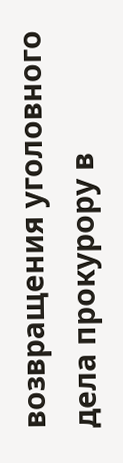возвращения уголовного дела прокурору в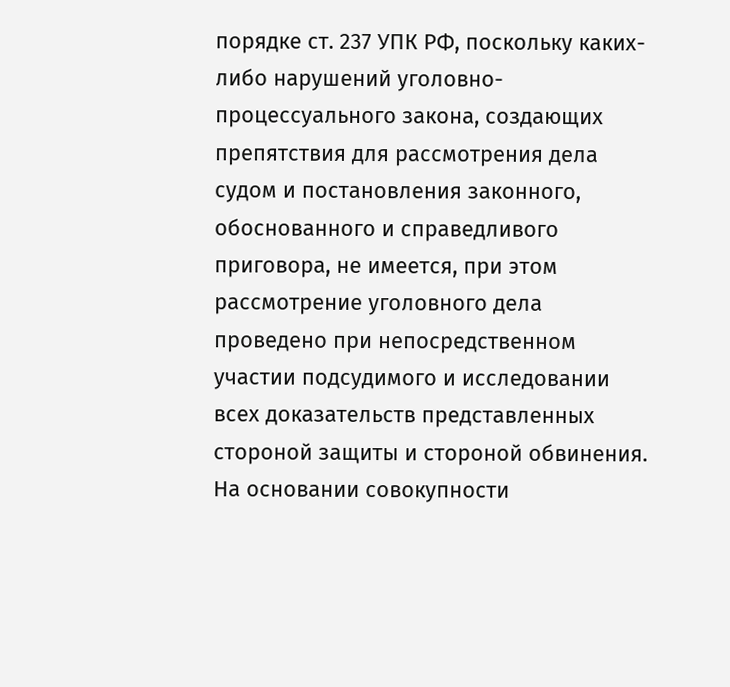порядке ст. 237 УПК РФ, поскольку каких-либо нарушений уголовно-процессуального закона, создающих препятствия для рассмотрения дела судом и постановления законного, обоснованного и справедливого приговора, не имеется, при этом рассмотрение уголовного дела проведено при непосредственном участии подсудимого и исследовании всех доказательств представленных стороной защиты и стороной обвинения. На основании совокупности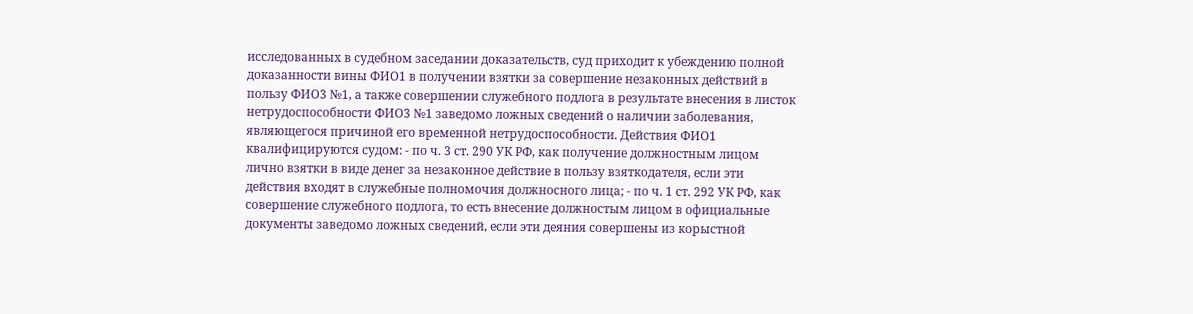исследованных в судебном заседании доказательств, суд приходит к убеждению полной доказанности вины ФИО1 в получении взятки за совершение незаконных действий в пользу ФИО3 №1, а также совершении служебного подлога в результате внесения в листок нетрудоспособности ФИО3 №1 заведомо ложных сведений о наличии заболевания, являющегося причиной его временной нетрудоспособности. Действия ФИО1 квалифицируются судом: - по ч. 3 ст. 290 УК РФ, как получение должностным лицом лично взятки в виде денег за незаконное действие в пользу взяткодателя, если эти действия входят в служебные полномочия должносного лица; - по ч. 1 ст. 292 УК РФ, как совершение служебного подлога, то есть внесение должностым лицом в официальные документы заведомо ложных сведений, если эти деяния совершены из корыстной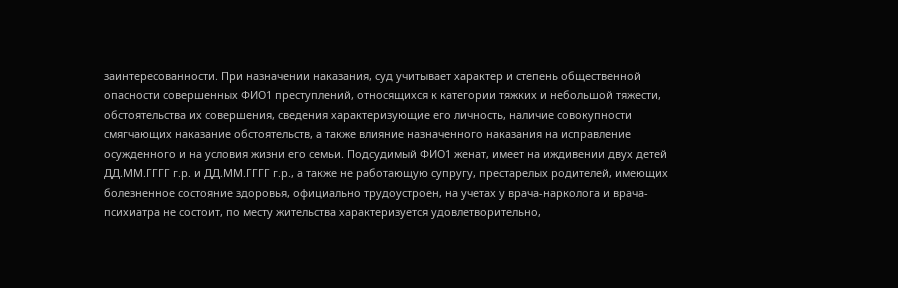заинтересованности. При назначении наказания, суд учитывает характер и степень общественной опасности совершенных ФИО1 преступлений, относящихся к категории тяжких и небольшой тяжести, обстоятельства их совершения, сведения характеризующие его личность, наличие совокупности смягчающих наказание обстоятельств, а также влияние назначенного наказания на исправление осужденного и на условия жизни его семьи. Подсудимый ФИО1 женат, имеет на иждивении двух детей ДД.ММ.ГГГГ г.р. и ДД.ММ.ГГГГ г.р., а также не работающую супругу, престарелых родителей, имеющих болезненное состояние здоровья, официально трудоустроен, на учетах у врача-нарколога и врача-психиатра не состоит, по месту жительства характеризуется удовлетворительно,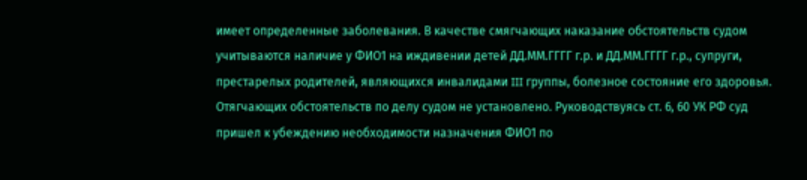имеет определенные заболевания. В качестве смягчающих наказание обстоятельств судом учитываются наличие у ФИО1 на иждивении детей ДД.ММ.ГГГГ г.р. и ДД.ММ.ГГГГ г.р., супруги, престарелых родителей, являющихся инвалидами III группы, болезное состояние его здоровья. Отягчающих обстоятельств по делу судом не установлено. Руководствуясь ст. 6, 60 УК РФ суд пришел к убеждению необходимости назначения ФИО1 по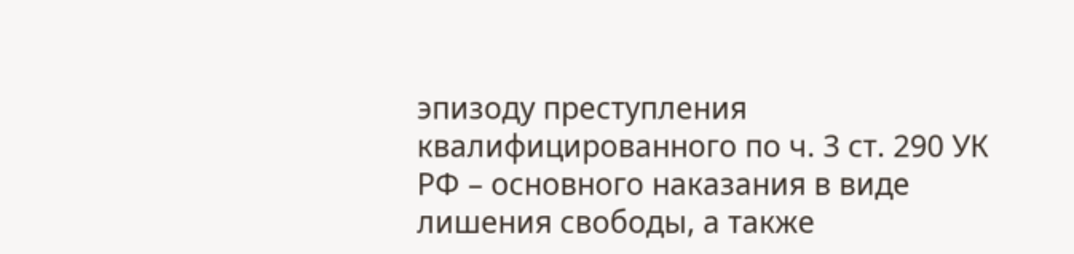эпизоду преступления квалифицированного по ч. 3 ст. 290 УК РФ – основного наказания в виде лишения свободы, а также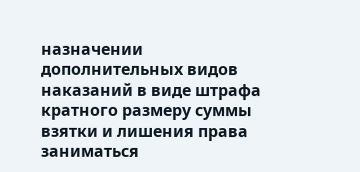назначении дополнительных видов наказаний в виде штрафа кратного размеру суммы взятки и лишения права заниматься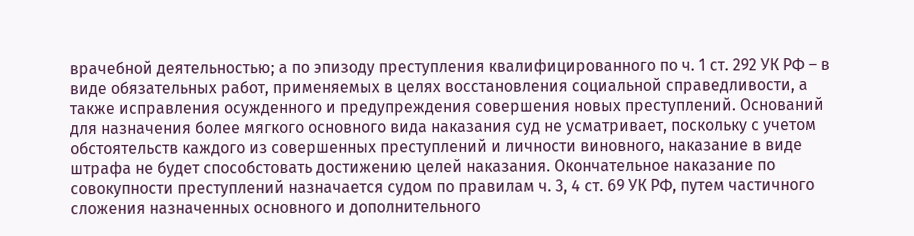врачебной деятельностью; а по эпизоду преступления квалифицированного по ч. 1 ст. 292 УК РФ – в виде обязательных работ, применяемых в целях восстановления социальной справедливости, а также исправления осужденного и предупреждения совершения новых преступлений. Оснований для назначения более мягкого основного вида наказания суд не усматривает, поскольку с учетом обстоятельств каждого из совершенных преступлений и личности виновного, наказание в виде штрафа не будет способстовать достижению целей наказания. Окончательное наказание по совокупности преступлений назначается судом по правилам ч. 3, 4 ст. 69 УК РФ, путем частичного сложения назначенных основного и дополнительного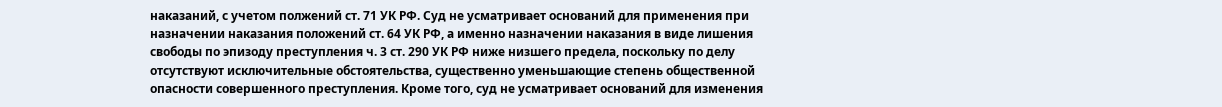наказаний, с учетом полжений ст. 71 УК РФ. Суд не усматривает оснований для применения при назначении наказания положений ст. 64 УК РФ, а именно назначении наказания в виде лишения свободы по эпизоду преступления ч. 3 ст. 290 УК РФ ниже низшего предела, поскольку по делу отсутствуют исключительные обстоятельства, существенно уменьшающие степень общественной опасности совершенного преступления. Кроме того, суд не усматривает оснований для изменения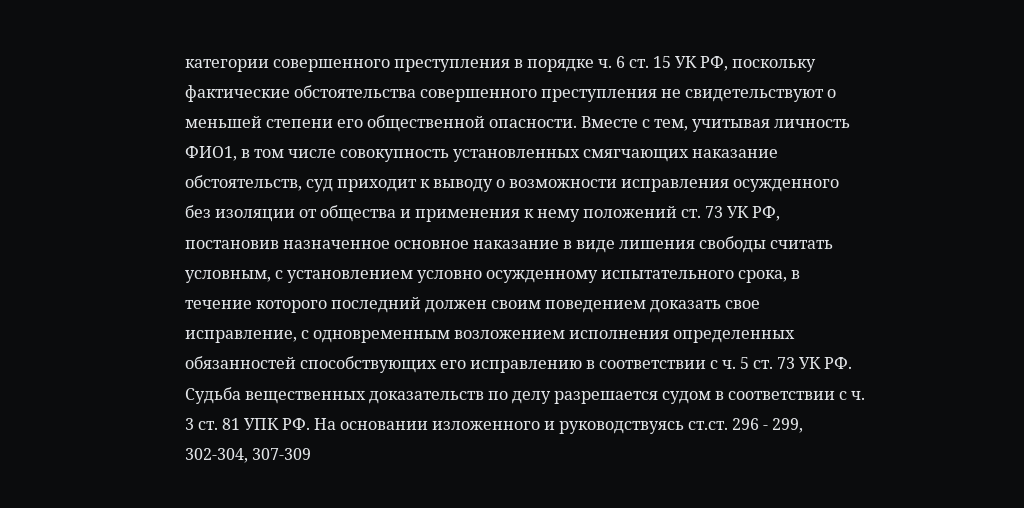категории совершенного преступления в порядке ч. 6 ст. 15 УК РФ, поскольку фактические обстоятельства совершенного преступления не свидетельствуют о меньшей степени его общественной опасности. Вместе с тем, учитывая личность ФИО1, в том числе совокупность установленных смягчающих наказание обстоятельств, суд приходит к выводу о возможности исправления осужденного без изоляции от общества и применения к нему положений ст. 73 УК РФ, постановив назначенное основное наказание в виде лишения свободы считать условным, с установлением условно осужденному испытательного срока, в течение которого последний должен своим поведением доказать свое исправление, с одновременным возложением исполнения определенных обязанностей способствующих его исправлению в соответствии с ч. 5 ст. 73 УК РФ. Судьба вещественных доказательств по делу разрешается судом в соответствии с ч. 3 ст. 81 УПК РФ. На основании изложенного и руководствуясь ст.ст. 296 - 299, 302-304, 307-309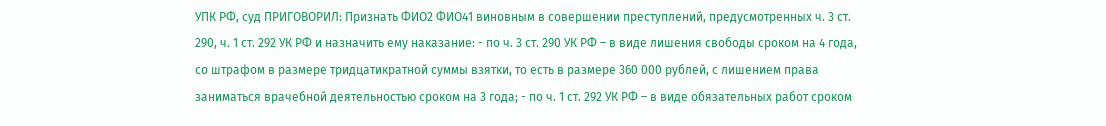УПК РФ, суд ПРИГОВОРИЛ: Признать ФИО2 ФИО41 виновным в совершении преступлений, предусмотренных ч. 3 ст. 290, ч. 1 ст. 292 УК РФ и назначить ему наказание: - по ч. 3 ст. 290 УК РФ – в виде лишения свободы сроком на 4 года, со штрафом в размере тридцатикратной суммы взятки, то есть в размере 360 000 рублей, с лишением права заниматься врачебной деятельностью сроком на 3 года; - по ч. 1 ст. 292 УК РФ – в виде обязательных работ сроком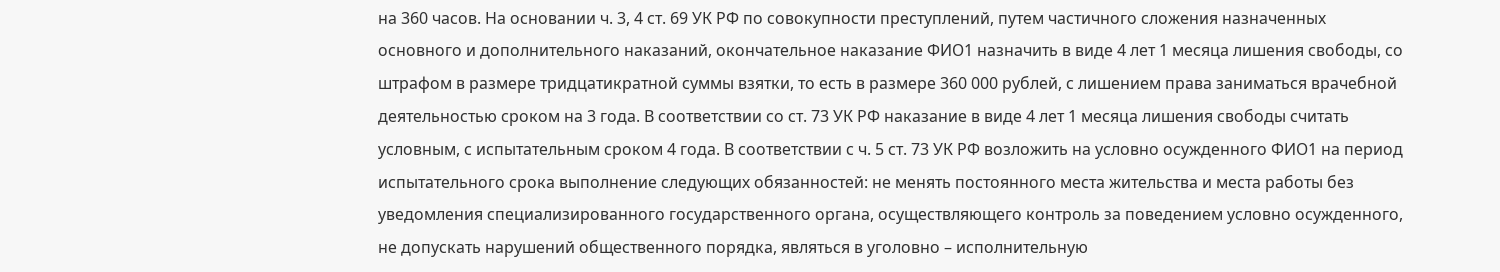на 360 часов. На основании ч. 3, 4 ст. 69 УК РФ по совокупности преступлений, путем частичного сложения назначенных основного и дополнительного наказаний, окончательное наказание ФИО1 назначить в виде 4 лет 1 месяца лишения свободы, со штрафом в размере тридцатикратной суммы взятки, то есть в размере 360 000 рублей, с лишением права заниматься врачебной деятельностью сроком на 3 года. В соответствии со ст. 73 УК РФ наказание в виде 4 лет 1 месяца лишения свободы считать условным, с испытательным сроком 4 года. В соответствии с ч. 5 ст. 73 УК РФ возложить на условно осужденного ФИО1 на период испытательного срока выполнение следующих обязанностей: не менять постоянного места жительства и места работы без уведомления специализированного государственного органа, осуществляющего контроль за поведением условно осужденного, не допускать нарушений общественного порядка, являться в уголовно – исполнительную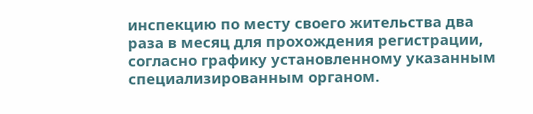инспекцию по месту своего жительства два раза в месяц для прохождения регистрации, согласно графику установленному указанным специализированным органом.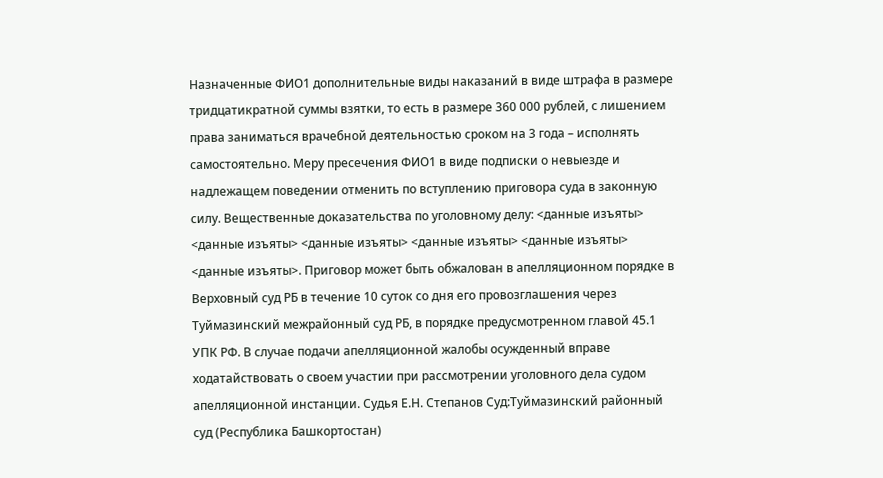Назначенные ФИО1 дополнительные виды наказаний в виде штрафа в размере тридцатикратной суммы взятки, то есть в размере 360 000 рублей, с лишением права заниматься врачебной деятельностью сроком на 3 года – исполнять самостоятельно. Меру пресечения ФИО1 в виде подписки о невыезде и надлежащем поведении отменить по вступлению приговора суда в законную силу. Вещественные доказательства по уголовному делу: <данные изъяты> <данные изъяты> <данные изъяты> <данные изъяты> <данные изъяты> <данные изъяты>. Приговор может быть обжалован в апелляционном порядке в Верховный суд РБ в течение 10 суток со дня его провозглашения через Туймазинский межрайонный суд РБ, в порядке предусмотренном главой 45.1 УПК РФ. В случае подачи апелляционной жалобы осужденный вправе ходатайствовать о своем участии при рассмотрении уголовного дела судом апелляционной инстанции. Судья Е.Н. Степанов Суд:Туймазинский районный суд (Республика Башкортостан)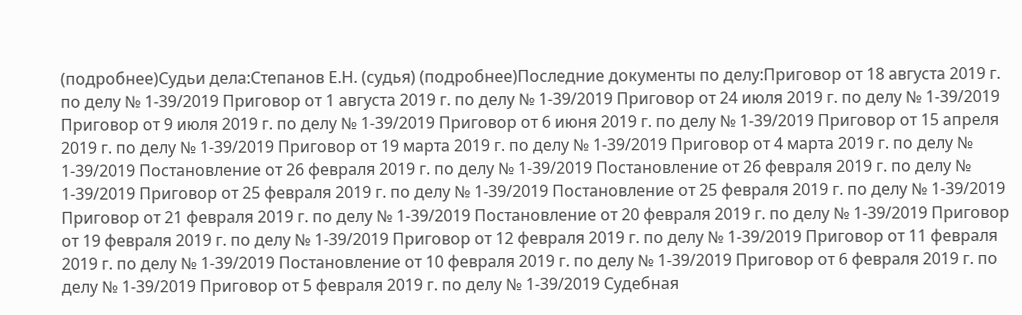(подробнее)Судьи дела:Степанов Е.Н. (судья) (подробнее)Последние документы по делу:Приговор от 18 августа 2019 г. по делу № 1-39/2019 Приговор от 1 августа 2019 г. по делу № 1-39/2019 Приговор от 24 июля 2019 г. по делу № 1-39/2019 Приговор от 9 июля 2019 г. по делу № 1-39/2019 Приговор от 6 июня 2019 г. по делу № 1-39/2019 Приговор от 15 апреля 2019 г. по делу № 1-39/2019 Приговор от 19 марта 2019 г. по делу № 1-39/2019 Приговор от 4 марта 2019 г. по делу № 1-39/2019 Постановление от 26 февраля 2019 г. по делу № 1-39/2019 Постановление от 26 февраля 2019 г. по делу № 1-39/2019 Приговор от 25 февраля 2019 г. по делу № 1-39/2019 Постановление от 25 февраля 2019 г. по делу № 1-39/2019 Приговор от 21 февраля 2019 г. по делу № 1-39/2019 Постановление от 20 февраля 2019 г. по делу № 1-39/2019 Приговор от 19 февраля 2019 г. по делу № 1-39/2019 Приговор от 12 февраля 2019 г. по делу № 1-39/2019 Приговор от 11 февраля 2019 г. по делу № 1-39/2019 Постановление от 10 февраля 2019 г. по делу № 1-39/2019 Приговор от 6 февраля 2019 г. по делу № 1-39/2019 Приговор от 5 февраля 2019 г. по делу № 1-39/2019 Судебная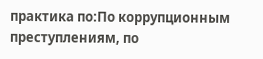практика по:По коррупционным преступлениям, по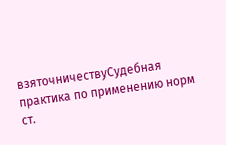взяточничествуСудебная практика по применению норм ст.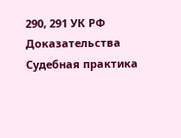290, 291 УК РФ Доказательства Судебная практика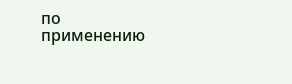по применению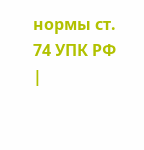нормы ст. 74 УПК РФ |